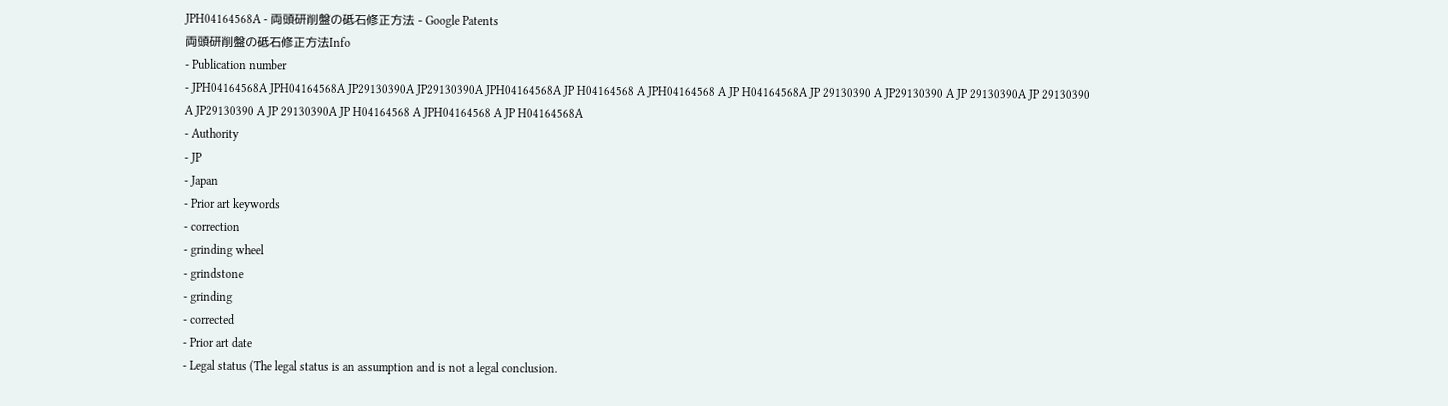JPH04164568A - 両頭研削盤の砥石修正方法 - Google Patents
両頭研削盤の砥石修正方法Info
- Publication number
- JPH04164568A JPH04164568A JP29130390A JP29130390A JPH04164568A JP H04164568 A JPH04164568 A JP H04164568A JP 29130390 A JP29130390 A JP 29130390A JP 29130390 A JP29130390 A JP 29130390A JP H04164568 A JPH04164568 A JP H04164568A
- Authority
- JP
- Japan
- Prior art keywords
- correction
- grinding wheel
- grindstone
- grinding
- corrected
- Prior art date
- Legal status (The legal status is an assumption and is not a legal conclusion.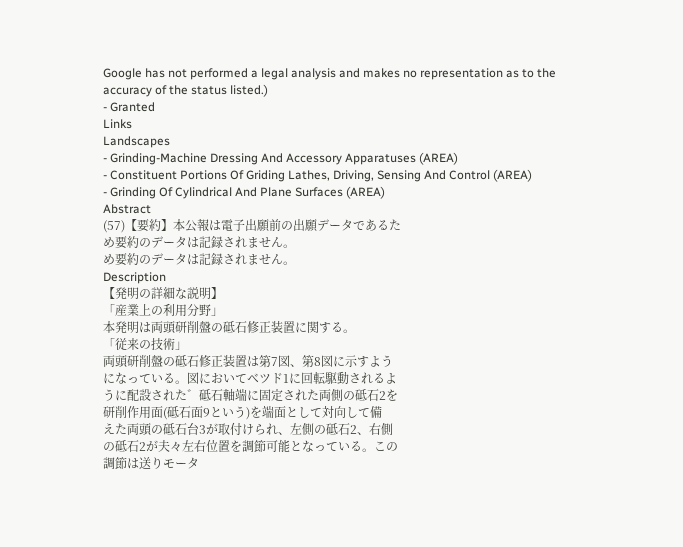Google has not performed a legal analysis and makes no representation as to the accuracy of the status listed.)
- Granted
Links
Landscapes
- Grinding-Machine Dressing And Accessory Apparatuses (AREA)
- Constituent Portions Of Griding Lathes, Driving, Sensing And Control (AREA)
- Grinding Of Cylindrical And Plane Surfaces (AREA)
Abstract
(57)【要約】本公報は電子出願前の出願データであるた
め要約のデータは記録されません。
め要約のデータは記録されません。
Description
【発明の詳細な説明】
「産業上の利用分野」
本発明は両頭研削盤の砥石修正装置に関する。
「従来の技術」
両頭研削盤の砥石修正装置は第7図、第8図に示すよう
になっている。図においてベツド1に回転駆動されるよ
うに配設された゛砥石軸端に固定された両側の砥石2を
研削作用面(砥石面9という)を端面として対向して備
えた両頭の砥石台3が取付けられ、左側の砥石2、右側
の砥石2が夫々左右位置を調節可能となっている。この
調節は送りモータ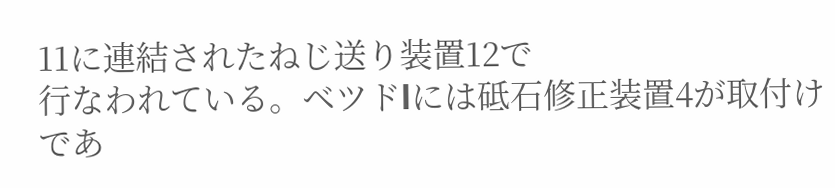11に連結されたねじ送り装置12で
行なわれている。ベツドlには砥石修正装置4が取付け
であ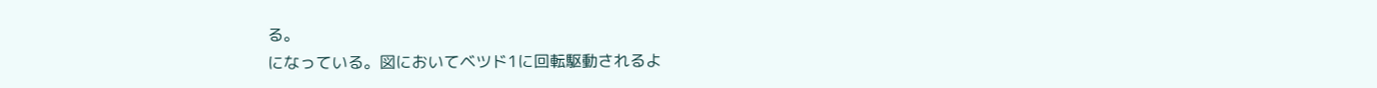る。
になっている。図においてベツド1に回転駆動されるよ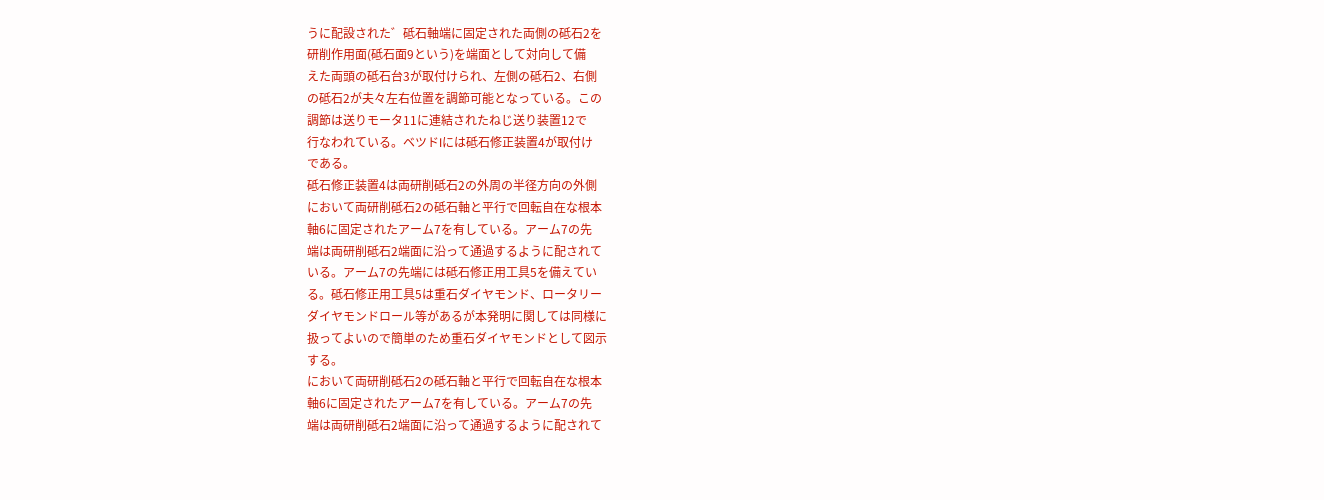うに配設された゛砥石軸端に固定された両側の砥石2を
研削作用面(砥石面9という)を端面として対向して備
えた両頭の砥石台3が取付けられ、左側の砥石2、右側
の砥石2が夫々左右位置を調節可能となっている。この
調節は送りモータ11に連結されたねじ送り装置12で
行なわれている。ベツドlには砥石修正装置4が取付け
である。
砥石修正装置4は両研削砥石2の外周の半径方向の外側
において両研削砥石2の砥石軸と平行で回転自在な根本
軸6に固定されたアーム7を有している。アーム7の先
端は両研削砥石2端面に沿って通過するように配されて
いる。アーム7の先端には砥石修正用工具5を備えてい
る。砥石修正用工具5は重石ダイヤモンド、ロータリー
ダイヤモンドロール等があるが本発明に関しては同様に
扱ってよいので簡単のため重石ダイヤモンドとして図示
する。
において両研削砥石2の砥石軸と平行で回転自在な根本
軸6に固定されたアーム7を有している。アーム7の先
端は両研削砥石2端面に沿って通過するように配されて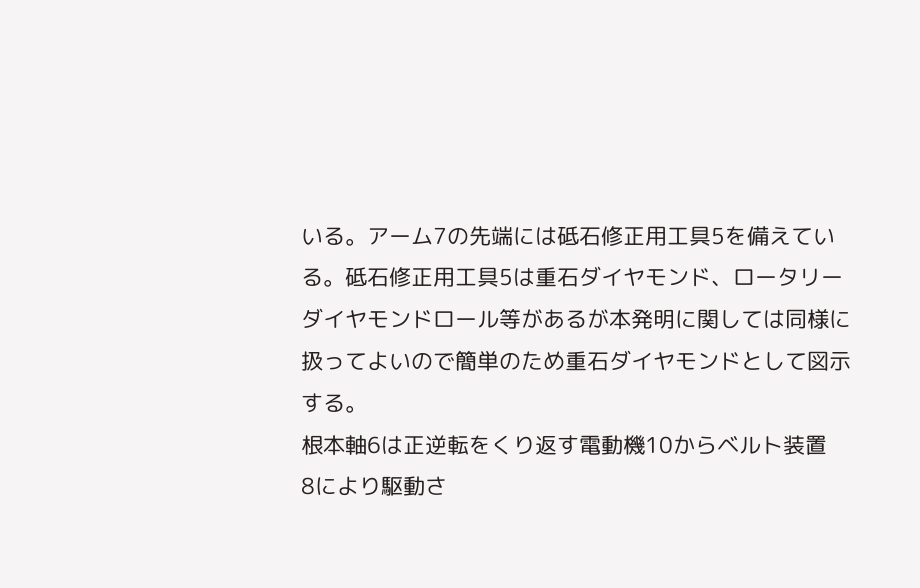いる。アーム7の先端には砥石修正用工具5を備えてい
る。砥石修正用工具5は重石ダイヤモンド、ロータリー
ダイヤモンドロール等があるが本発明に関しては同様に
扱ってよいので簡単のため重石ダイヤモンドとして図示
する。
根本軸6は正逆転をくり返す電動機10からベルト装置
8により駆動さ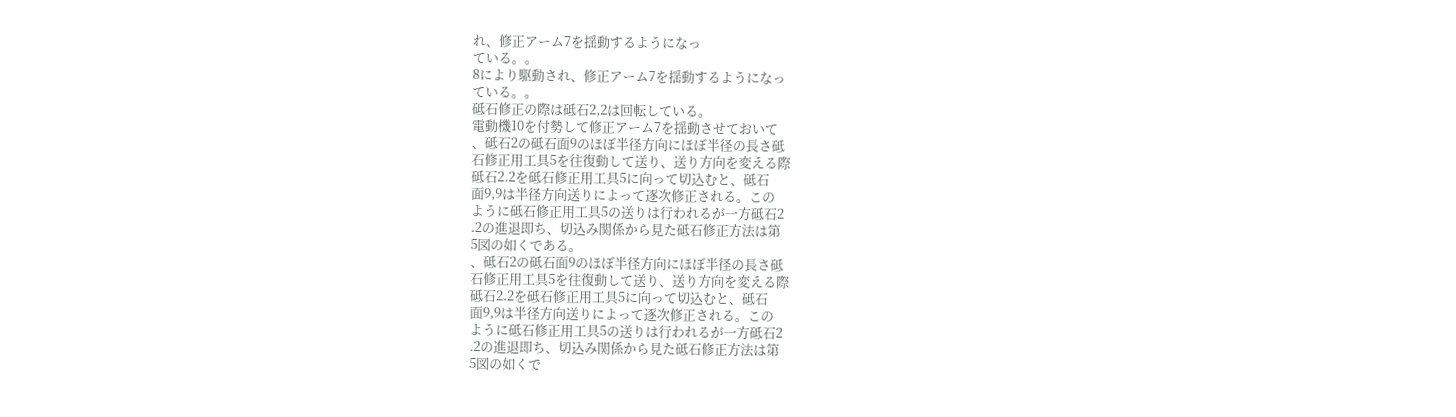れ、修正アーム7を揺動するようになっ
ている。。
8により駆動され、修正アーム7を揺動するようになっ
ている。。
砥石修正の際は砥石2,2は回転している。
電動機10を付勢して修正アーム7を揺動させておいて
、砥石2の砥石面9のほぼ半径方向にほぼ半径の長さ砥
石修正用工具5を往復動して送り、送り方向を変える際
砥石2.2を砥石修正用工具5に向って切込むと、砥石
面9,9は半径方向送りによって逐次修正される。この
ように砥石修正用工具5の送りは行われるが一方砥石2
.2の進退即ち、切込み関係から見た砥石修正方法は第
5図の如くである。
、砥石2の砥石面9のほぼ半径方向にほぼ半径の長さ砥
石修正用工具5を往復動して送り、送り方向を変える際
砥石2.2を砥石修正用工具5に向って切込むと、砥石
面9,9は半径方向送りによって逐次修正される。この
ように砥石修正用工具5の送りは行われるが一方砥石2
.2の進退即ち、切込み関係から見た砥石修正方法は第
5図の如くで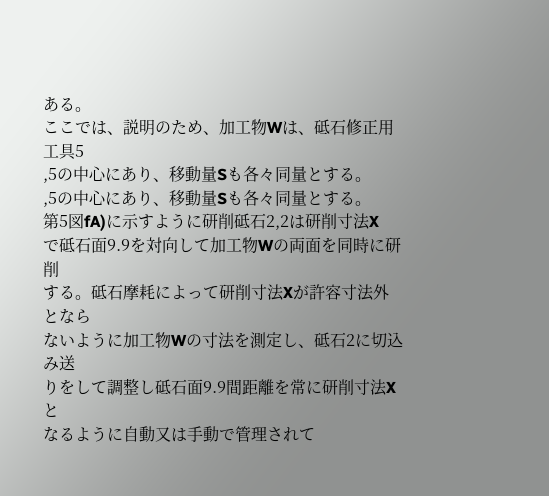ある。
ここでは、説明のため、加工物Wは、砥石修正用工具5
,5の中心にあり、移動量Sも各々同量とする。
,5の中心にあり、移動量Sも各々同量とする。
第5図fA)に示すように研削砥石2,2は研削寸法X
で砥石面9.9を対向して加工物Wの両面を同時に研削
する。砥石摩耗によって研削寸法Xが許容寸法外となら
ないように加工物Wの寸法を測定し、砥石2に切込み送
りをして調整し砥石面9.9間距離を常に研削寸法Xと
なるように自動又は手動で管理されて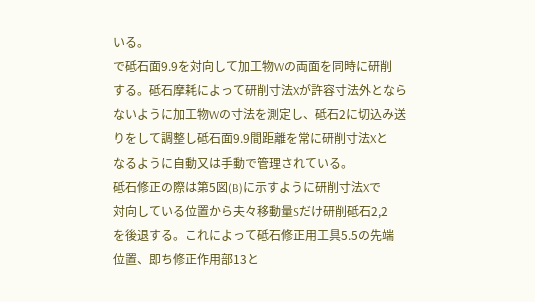いる。
で砥石面9.9を対向して加工物Wの両面を同時に研削
する。砥石摩耗によって研削寸法Xが許容寸法外となら
ないように加工物Wの寸法を測定し、砥石2に切込み送
りをして調整し砥石面9.9間距離を常に研削寸法Xと
なるように自動又は手動で管理されている。
砥石修正の際は第5図(B)に示すように研削寸法Xで
対向している位置から夫々移動量Sだけ研削砥石2,2
を後退する。これによって砥石修正用工具5.5の先端
位置、即ち修正作用部13と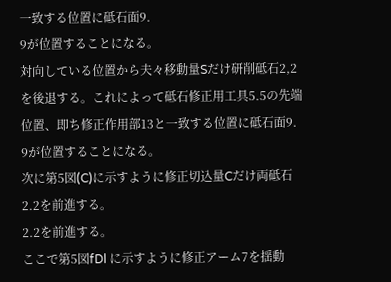一致する位置に砥石面9.
9が位置することになる。
対向している位置から夫々移動量Sだけ研削砥石2,2
を後退する。これによって砥石修正用工具5.5の先端
位置、即ち修正作用部13と一致する位置に砥石面9.
9が位置することになる。
次に第5図(C)に示すように修正切込量Cだけ両砥石
2.2を前進する。
2.2を前進する。
ここで第5図fDl に示すように修正アーム7を揺動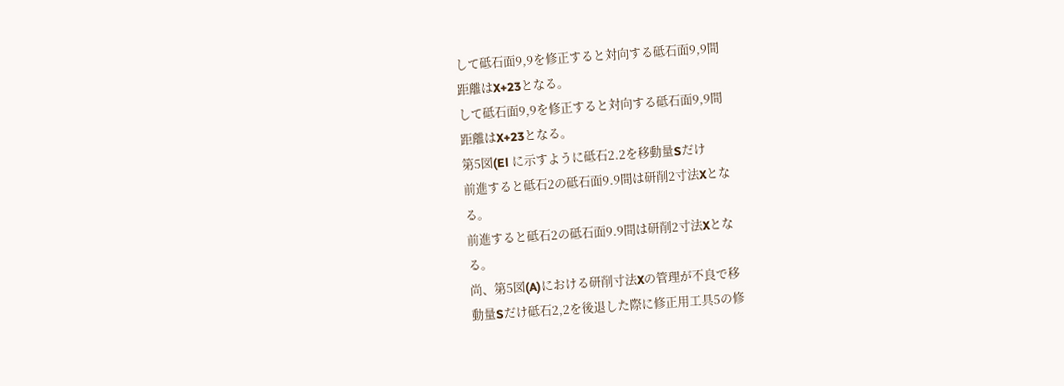して砥石面9,9を修正すると対向する砥石面9,9間
距離はX+23となる。
して砥石面9,9を修正すると対向する砥石面9,9間
距離はX+23となる。
第5図(El に示すように砥石2.2を移動量Sだけ
前進すると砥石2の砥石面9.9間は研削2寸法Xとな
る。
前進すると砥石2の砥石面9.9間は研削2寸法Xとな
る。
尚、第5図(A)における研削寸法Xの管理が不良で移
動量Sだけ砥石2,2を後退した際に修正用工具5の修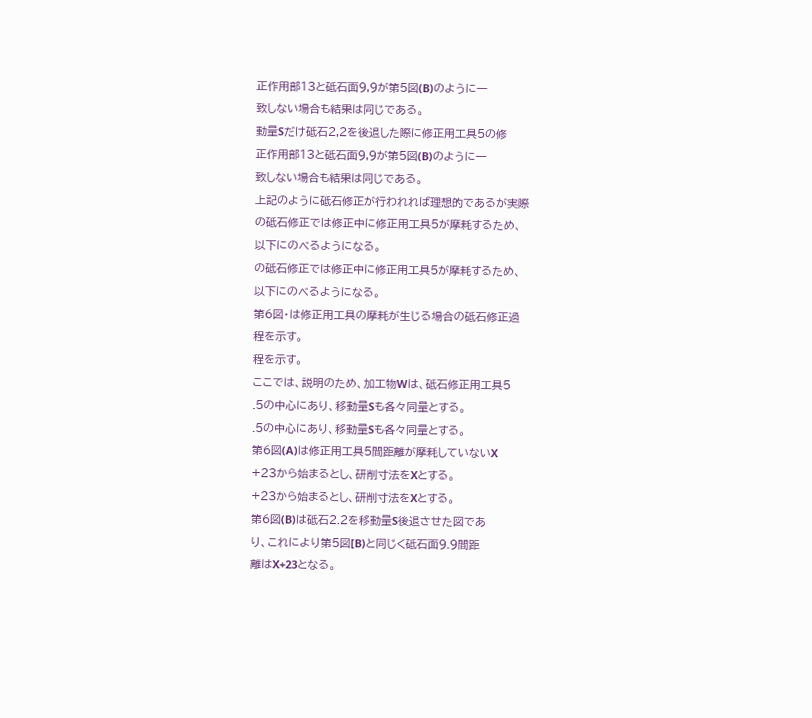正作用部13と砥石面9,9が第5図(B)のように一
致しない場合も結果は同じである。
動量Sだけ砥石2,2を後退した際に修正用工具5の修
正作用部13と砥石面9,9が第5図(B)のように一
致しない場合も結果は同じである。
上記のように砥石修正が行われれば理想的であるが実際
の砥石修正では修正中に修正用工具5が摩耗するため、
以下にのべるようになる。
の砥石修正では修正中に修正用工具5が摩耗するため、
以下にのべるようになる。
第6図・は修正用工具の摩耗が生じる場合の砥石修正過
程を示す。
程を示す。
ここでは、説明のため、加工物Wは、砥石修正用工具5
.5の中心にあり、移動量Sも各々同量とする。
.5の中心にあり、移動量Sも各々同量とする。
第6図(A)は修正用工具5間距離が摩耗していないX
+23から始まるとし、研削寸法をXとする。
+23から始まるとし、研削寸法をXとする。
第6図(B)は砥石2.2を移動量S後退させた図であ
り、これにより第5図[B)と同じく砥石面9.9間距
離はX+23となる。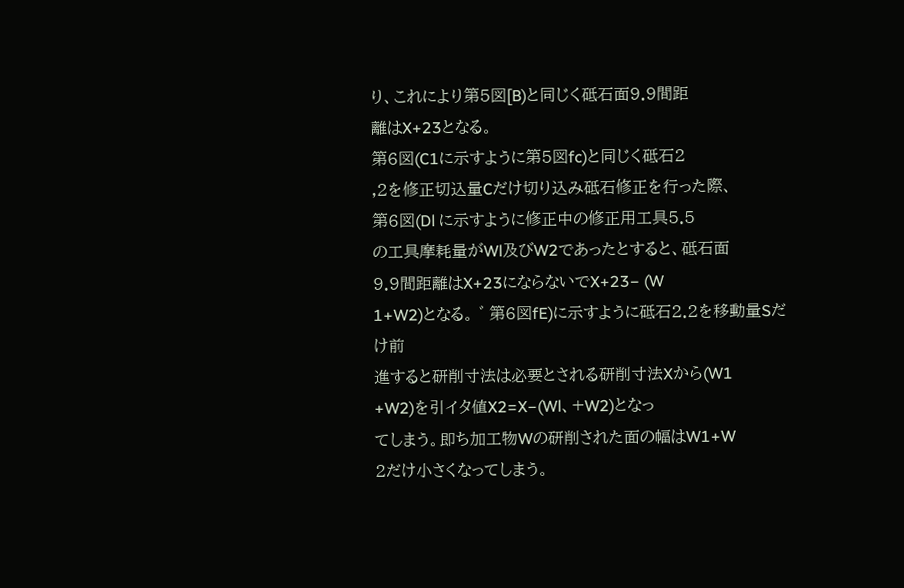り、これにより第5図[B)と同じく砥石面9.9間距
離はX+23となる。
第6図(C1に示すように第5図fc)と同じく砥石2
,2を修正切込量Cだけ切り込み砥石修正を行った際、
第6図(Dl に示すように修正中の修正用工具5.5
の工具摩耗量がWl及びW2であったとすると、砥石面
9.9間距離はX+23にならないでX+23− (W
1+W2)となる。 ゛ 第6図fE)に示すように砥石2.2を移動量Sだけ前
進すると研削寸法は必要とされる研削寸法Xから(W1
+W2)を引イタ値X2=X−(Wl、+W2)となっ
てしまう。即ち加工物Wの研削された面の幅はW1+W
2だけ小さくなってしまう。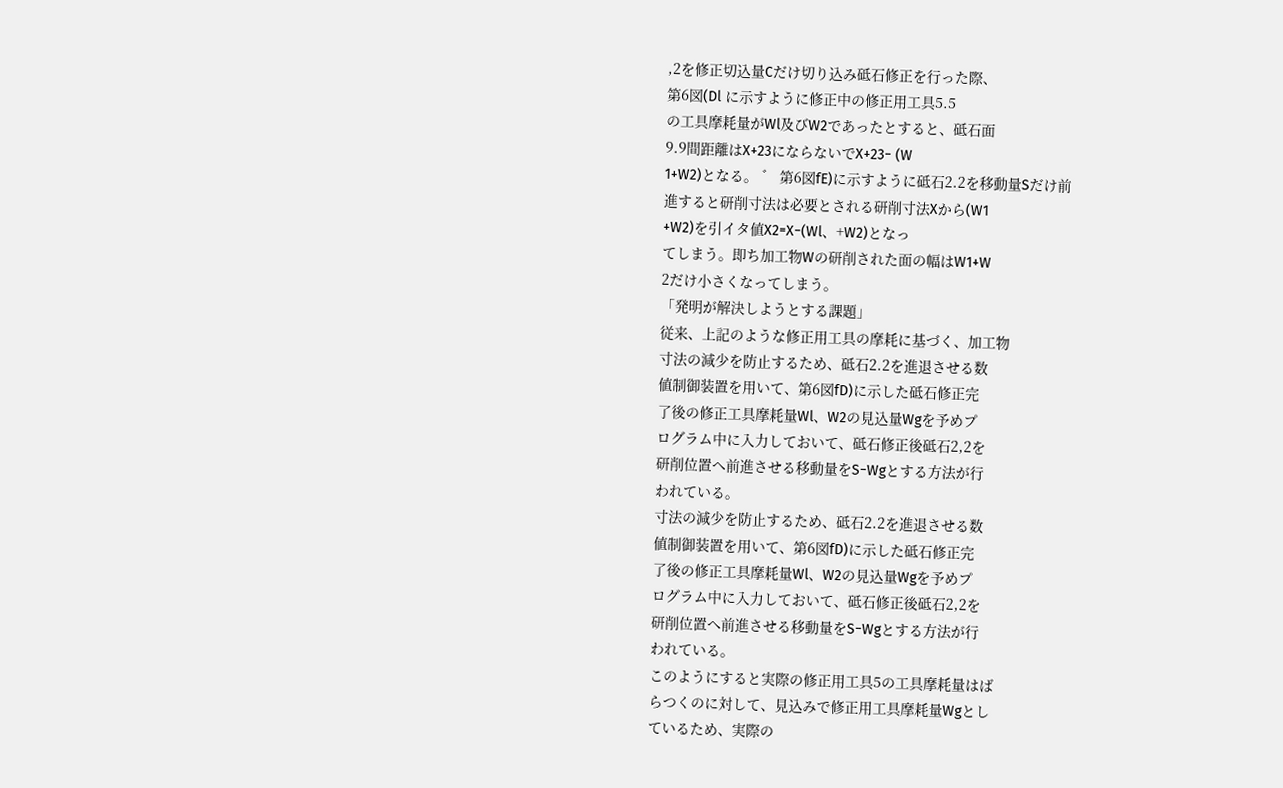,2を修正切込量Cだけ切り込み砥石修正を行った際、
第6図(Dl に示すように修正中の修正用工具5.5
の工具摩耗量がWl及びW2であったとすると、砥石面
9.9間距離はX+23にならないでX+23− (W
1+W2)となる。 ゛ 第6図fE)に示すように砥石2.2を移動量Sだけ前
進すると研削寸法は必要とされる研削寸法Xから(W1
+W2)を引イタ値X2=X−(Wl、+W2)となっ
てしまう。即ち加工物Wの研削された面の幅はW1+W
2だけ小さくなってしまう。
「発明が解決しようとする課題」
従来、上記のような修正用工具の摩耗に基づく、加工物
寸法の減少を防止するため、砥石2.2を進退させる数
値制御装置を用いて、第6図fD)に示した砥石修正完
了後の修正工具摩耗量Wl、W2の見込量Wgを予めプ
ログラム中に入力しておいて、砥石修正後砥石2,2を
研削位置へ前進させる移動量をS−Wgとする方法が行
われている。
寸法の減少を防止するため、砥石2.2を進退させる数
値制御装置を用いて、第6図fD)に示した砥石修正完
了後の修正工具摩耗量Wl、W2の見込量Wgを予めプ
ログラム中に入力しておいて、砥石修正後砥石2,2を
研削位置へ前進させる移動量をS−Wgとする方法が行
われている。
このようにすると実際の修正用工具5の工具摩耗量はば
らつくのに対して、見込みで修正用工具摩耗量Wgとし
ているため、実際の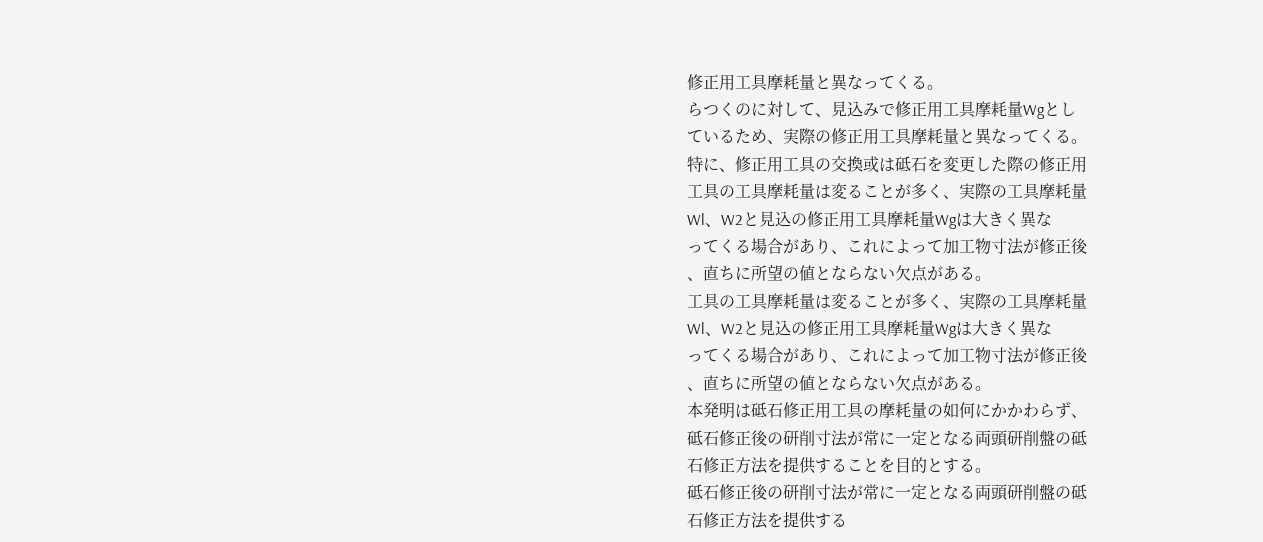修正用工具摩耗量と異なってくる。
らつくのに対して、見込みで修正用工具摩耗量Wgとし
ているため、実際の修正用工具摩耗量と異なってくる。
特に、修正用工具の交換或は砥石を変更した際の修正用
工具の工具摩耗量は変ることが多く、実際の工具摩耗量
Wl、W2と見込の修正用工具摩耗量Wgは大きく異な
ってくる場合があり、これによって加工物寸法が修正後
、直ちに所望の値とならない欠点がある。
工具の工具摩耗量は変ることが多く、実際の工具摩耗量
Wl、W2と見込の修正用工具摩耗量Wgは大きく異な
ってくる場合があり、これによって加工物寸法が修正後
、直ちに所望の値とならない欠点がある。
本発明は砥石修正用工具の摩耗量の如何にかかわらず、
砥石修正後の研削寸法が常に一定となる両頭研削盤の砥
石修正方法を提供することを目的とする。
砥石修正後の研削寸法が常に一定となる両頭研削盤の砥
石修正方法を提供する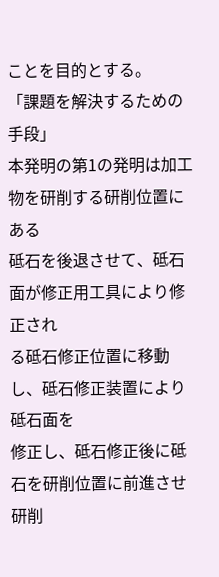ことを目的とする。
「課題を解決するための手段」
本発明の第1の発明は加工物を研削する研削位置にある
砥石を後退させて、砥石面が修正用工具により修正され
る砥石修正位置に移動し、砥石修正装置により砥石面を
修正し、砥石修正後に砥石を研削位置に前進させ研削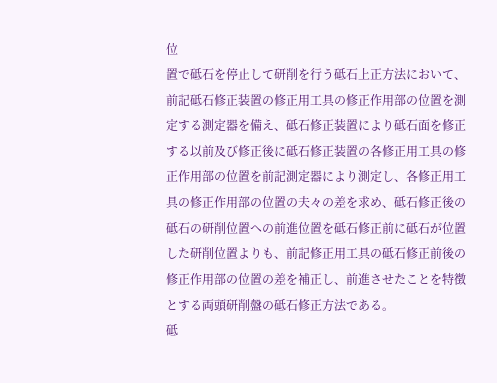位
置で砥石を停止して研削を行う砥石上正方法において、
前記砥石修正装置の修正用工具の修正作用部の位置を測
定する測定器を備え、砥石修正装置により砥石面を修正
する以前及び修正後に砥石修正装置の各修正用工具の修
正作用部の位置を前記測定器により測定し、各修正用工
具の修正作用部の位置の夫々の差を求め、砥石修正後の
砥石の研削位置への前進位置を砥石修正前に砥石が位置
した研削位置よりも、前記修正用工具の砥石修正前後の
修正作用部の位置の差を補正し、前進させたことを特徴
とする両頭研削盤の砥石修正方法である。
砥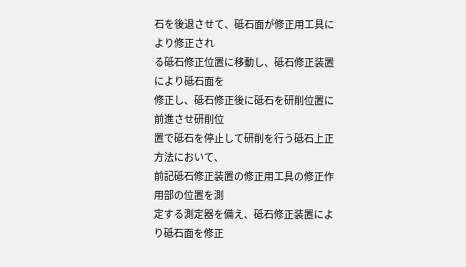石を後退させて、砥石面が修正用工具により修正され
る砥石修正位置に移動し、砥石修正装置により砥石面を
修正し、砥石修正後に砥石を研削位置に前進させ研削位
置で砥石を停止して研削を行う砥石上正方法において、
前記砥石修正装置の修正用工具の修正作用部の位置を測
定する測定器を備え、砥石修正装置により砥石面を修正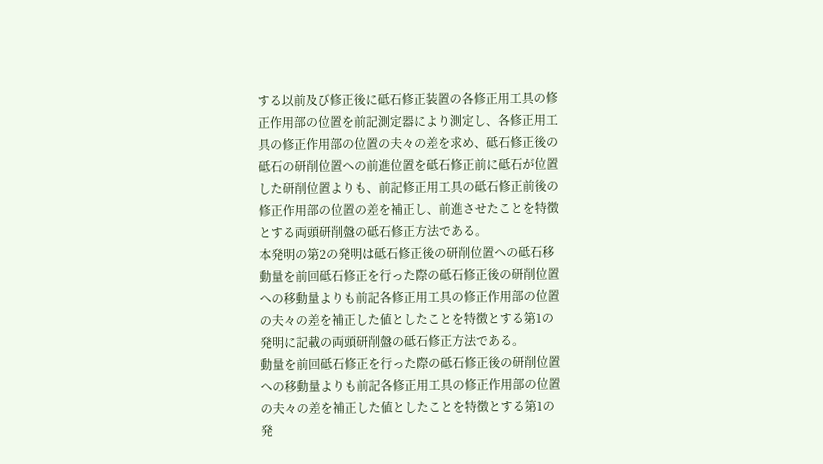する以前及び修正後に砥石修正装置の各修正用工具の修
正作用部の位置を前記測定器により測定し、各修正用工
具の修正作用部の位置の夫々の差を求め、砥石修正後の
砥石の研削位置への前進位置を砥石修正前に砥石が位置
した研削位置よりも、前記修正用工具の砥石修正前後の
修正作用部の位置の差を補正し、前進させたことを特徴
とする両頭研削盤の砥石修正方法である。
本発明の第2の発明は砥石修正後の研削位置への砥石移
動量を前回砥石修正を行った際の砥石修正後の研削位置
への移動量よりも前記各修正用工具の修正作用部の位置
の夫々の差を補正した値としたことを特徴とする第1の
発明に記載の両頭研削盤の砥石修正方法である。
動量を前回砥石修正を行った際の砥石修正後の研削位置
への移動量よりも前記各修正用工具の修正作用部の位置
の夫々の差を補正した値としたことを特徴とする第1の
発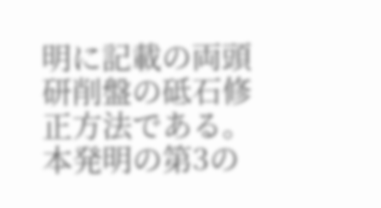明に記載の両頭研削盤の砥石修正方法である。
本発明の第3の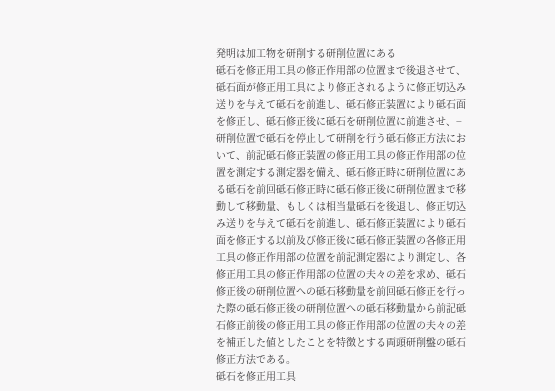発明は加工物を研削する研削位置にある
砥石を修正用工具の修正作用部の位置まで後退させて、
砥石面が修正用工具により修正されるように修正切込み
送りを与えて砥石を前進し、砥石修正装置により砥石面
を修正し、砥石修正後に砥石を研削位置に前進させ、−
研削位置で砥石を停止して研削を行う砥石修正方法にお
いて、前記砥石修正装置の修正用工具の修正作用部の位
置を測定する測定器を備え、砥石修正時に研削位置にあ
る砥石を前回砥石修正時に砥石修正後に研削位置まで移
動して移動量、もしくは相当量砥石を後退し、修正切込
み送りを与えて砥石を前進し、砥石修正装置により砥石
面を修正する以前及び修正後に砥石修正装置の各修正用
工具の修正作用部の位置を前記測定器により測定し、各
修正用工具の修正作用部の位置の夫々の差を求め、砥石
修正後の研削位置への砥石移動量を前回砥石修正を行っ
た際の砥石修正後の研削位置への砥石移動量から前記砥
石修正前後の修正用工具の修正作用部の位置の夫々の差
を補正した値としたことを特徴とする両頭研削盤の砥石
修正方法である。
砥石を修正用工具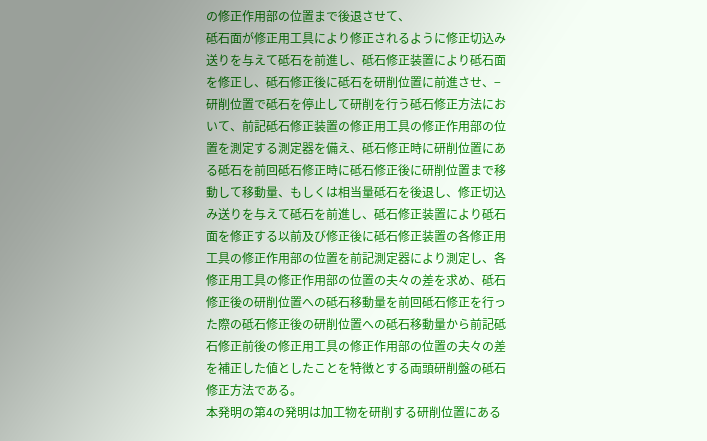の修正作用部の位置まで後退させて、
砥石面が修正用工具により修正されるように修正切込み
送りを与えて砥石を前進し、砥石修正装置により砥石面
を修正し、砥石修正後に砥石を研削位置に前進させ、−
研削位置で砥石を停止して研削を行う砥石修正方法にお
いて、前記砥石修正装置の修正用工具の修正作用部の位
置を測定する測定器を備え、砥石修正時に研削位置にあ
る砥石を前回砥石修正時に砥石修正後に研削位置まで移
動して移動量、もしくは相当量砥石を後退し、修正切込
み送りを与えて砥石を前進し、砥石修正装置により砥石
面を修正する以前及び修正後に砥石修正装置の各修正用
工具の修正作用部の位置を前記測定器により測定し、各
修正用工具の修正作用部の位置の夫々の差を求め、砥石
修正後の研削位置への砥石移動量を前回砥石修正を行っ
た際の砥石修正後の研削位置への砥石移動量から前記砥
石修正前後の修正用工具の修正作用部の位置の夫々の差
を補正した値としたことを特徴とする両頭研削盤の砥石
修正方法である。
本発明の第4の発明は加工物を研削する研削位置にある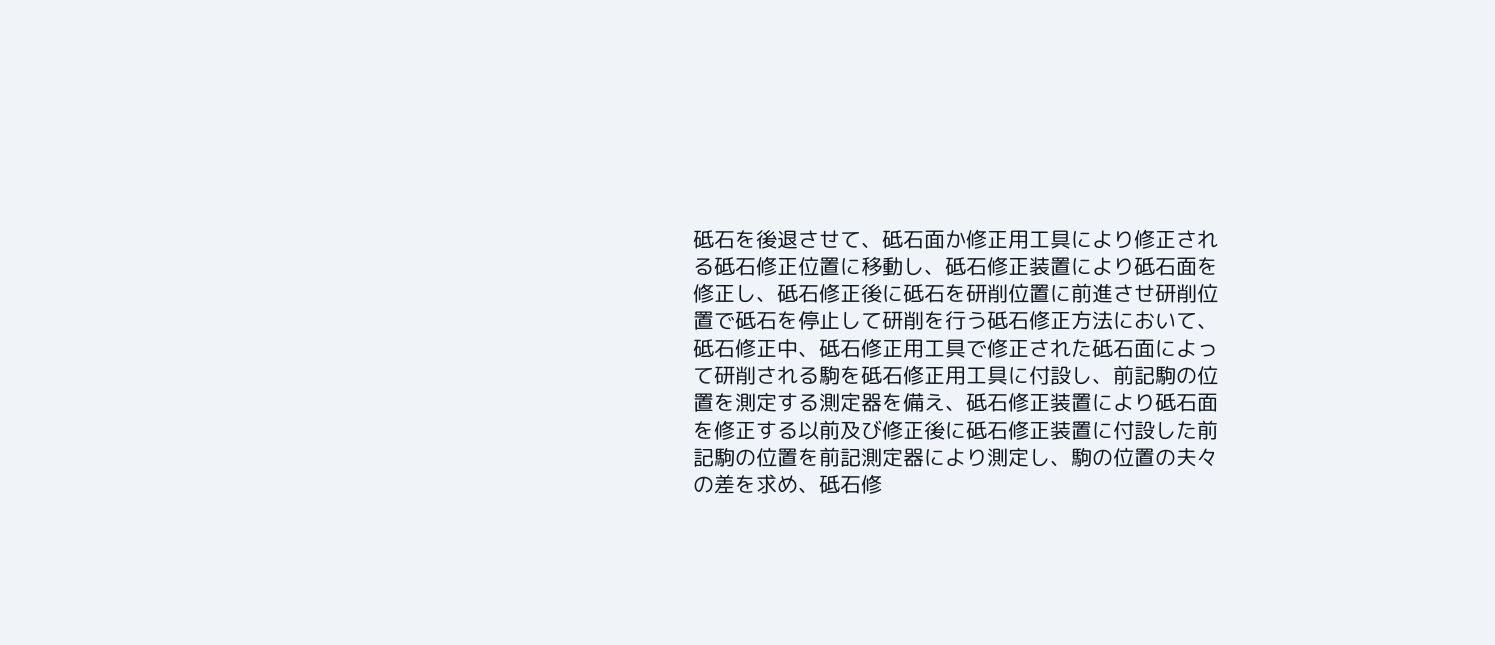砥石を後退させて、砥石面か修正用工具により修正され
る砥石修正位置に移動し、砥石修正装置により砥石面を
修正し、砥石修正後に砥石を研削位置に前進させ研削位
置で砥石を停止して研削を行う砥石修正方法において、
砥石修正中、砥石修正用工具で修正された砥石面によっ
て研削される駒を砥石修正用工具に付設し、前記駒の位
置を測定する測定器を備え、砥石修正装置により砥石面
を修正する以前及び修正後に砥石修正装置に付設した前
記駒の位置を前記測定器により測定し、駒の位置の夫々
の差を求め、砥石修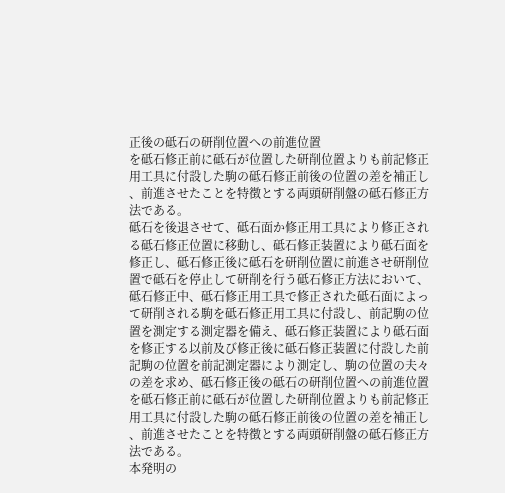正後の砥石の研削位置への前進位置
を砥石修正前に砥石が位置した研削位置よりも前記修正
用工具に付設した駒の砥石修正前後の位置の差を補正し
、前進させたことを特徴とする両頭研削盤の砥石修正方
法である。
砥石を後退させて、砥石面か修正用工具により修正され
る砥石修正位置に移動し、砥石修正装置により砥石面を
修正し、砥石修正後に砥石を研削位置に前進させ研削位
置で砥石を停止して研削を行う砥石修正方法において、
砥石修正中、砥石修正用工具で修正された砥石面によっ
て研削される駒を砥石修正用工具に付設し、前記駒の位
置を測定する測定器を備え、砥石修正装置により砥石面
を修正する以前及び修正後に砥石修正装置に付設した前
記駒の位置を前記測定器により測定し、駒の位置の夫々
の差を求め、砥石修正後の砥石の研削位置への前進位置
を砥石修正前に砥石が位置した研削位置よりも前記修正
用工具に付設した駒の砥石修正前後の位置の差を補正し
、前進させたことを特徴とする両頭研削盤の砥石修正方
法である。
本発明の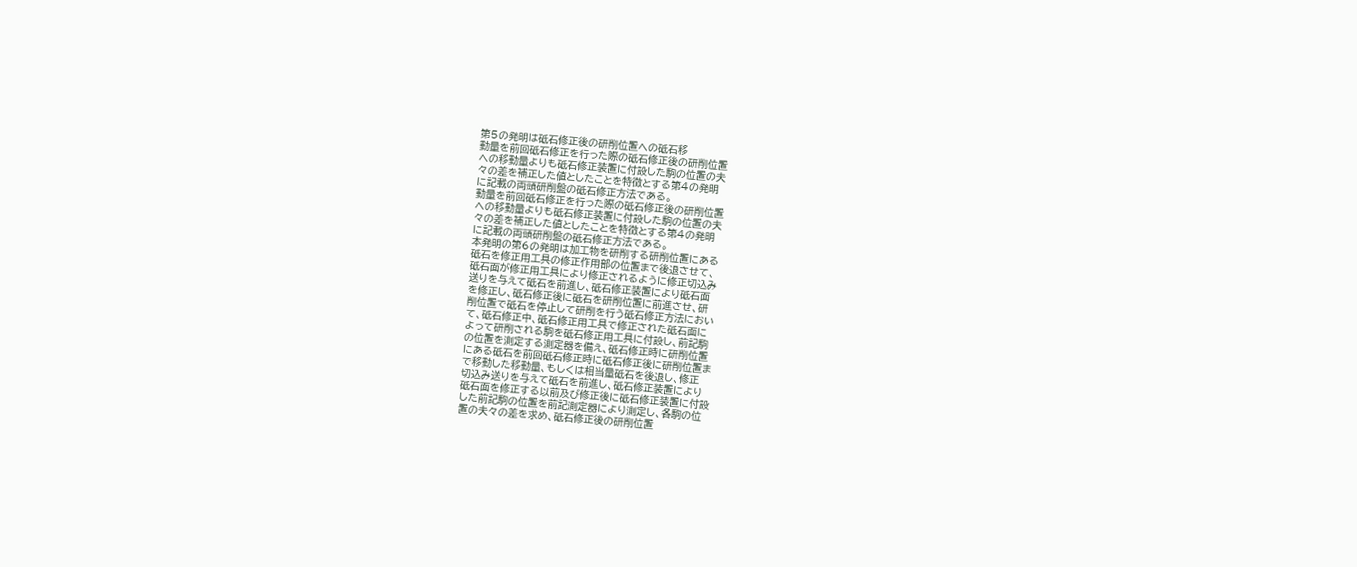第5の発明は砥石修正後の研削位置への砥石移
動量を前回砥石修正を行った際の砥石修正後の研削位置
への移動量よりも砥石修正装置に付設した駒の位置の夫
々の差を補正した値としたことを特徴とする第4の発明
に記載の両頭研削盤の砥石修正方法である。
動量を前回砥石修正を行った際の砥石修正後の研削位置
への移動量よりも砥石修正装置に付設した駒の位置の夫
々の差を補正した値としたことを特徴とする第4の発明
に記載の両頭研削盤の砥石修正方法である。
本発明の第6の発明は加工物を研削する研削位置にある
砥石を修正用工具の修正作用部の位置まで後退させて、
砥石面が修正用工具により修正されるように修正切込み
送りを与えて砥石を前進し、砥石修正装置により砥石面
を修正し、砥石修正後に砥石を研削位置に前進させ、研
削位置で砥石を停止して研削を行う砥石修正方法におい
て、砥石修正中、砥石修正用工具で修正された砥石面に
よって研削される駒を砥石修正用工具に付設し、前記駒
の位置を測定する測定器を備え、砥石修正時に研削位置
にある砥石を前回砥石修正時に砥石修正後に研削位置ま
で移動した移動量、もしくは相当量砥石を後退し、修正
切込み送りを与えて砥石を前進し、砥石修正装置により
砥石面を修正する以前及び修正後に砥石修正装置に付設
した前記駒の位置を前記測定器により測定し、各駒の位
置の夫々の差を求め、砥石修正後の研削位置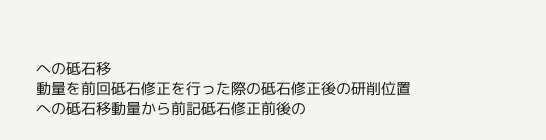への砥石移
動量を前回砥石修正を行った際の砥石修正後の研削位置
への砥石移動量から前記砥石修正前後の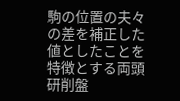駒の位置の夫々
の差を補正した値としたことを特徴とする両頭研削盤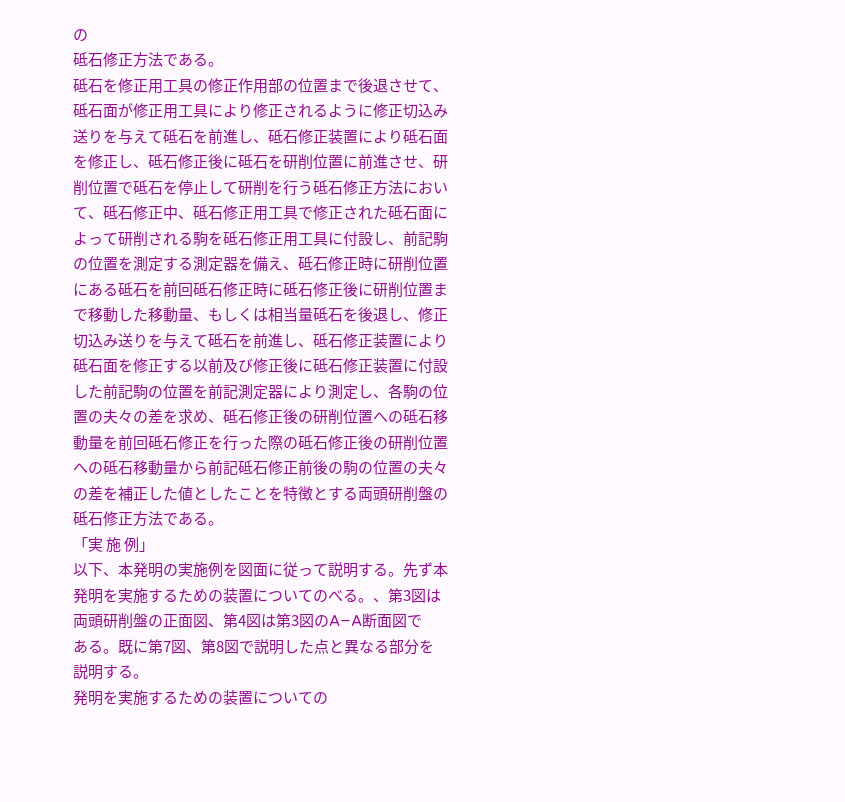の
砥石修正方法である。
砥石を修正用工具の修正作用部の位置まで後退させて、
砥石面が修正用工具により修正されるように修正切込み
送りを与えて砥石を前進し、砥石修正装置により砥石面
を修正し、砥石修正後に砥石を研削位置に前進させ、研
削位置で砥石を停止して研削を行う砥石修正方法におい
て、砥石修正中、砥石修正用工具で修正された砥石面に
よって研削される駒を砥石修正用工具に付設し、前記駒
の位置を測定する測定器を備え、砥石修正時に研削位置
にある砥石を前回砥石修正時に砥石修正後に研削位置ま
で移動した移動量、もしくは相当量砥石を後退し、修正
切込み送りを与えて砥石を前進し、砥石修正装置により
砥石面を修正する以前及び修正後に砥石修正装置に付設
した前記駒の位置を前記測定器により測定し、各駒の位
置の夫々の差を求め、砥石修正後の研削位置への砥石移
動量を前回砥石修正を行った際の砥石修正後の研削位置
への砥石移動量から前記砥石修正前後の駒の位置の夫々
の差を補正した値としたことを特徴とする両頭研削盤の
砥石修正方法である。
「実 施 例」
以下、本発明の実施例を図面に従って説明する。先ず本
発明を実施するための装置についてのべる。、第3図は
両頭研削盤の正面図、第4図は第3図のA−A断面図で
ある。既に第7図、第8図で説明した点と異なる部分を
説明する。
発明を実施するための装置についての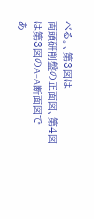べる。、第3図は
両頭研削盤の正面図、第4図は第3図のA−A断面図で
あ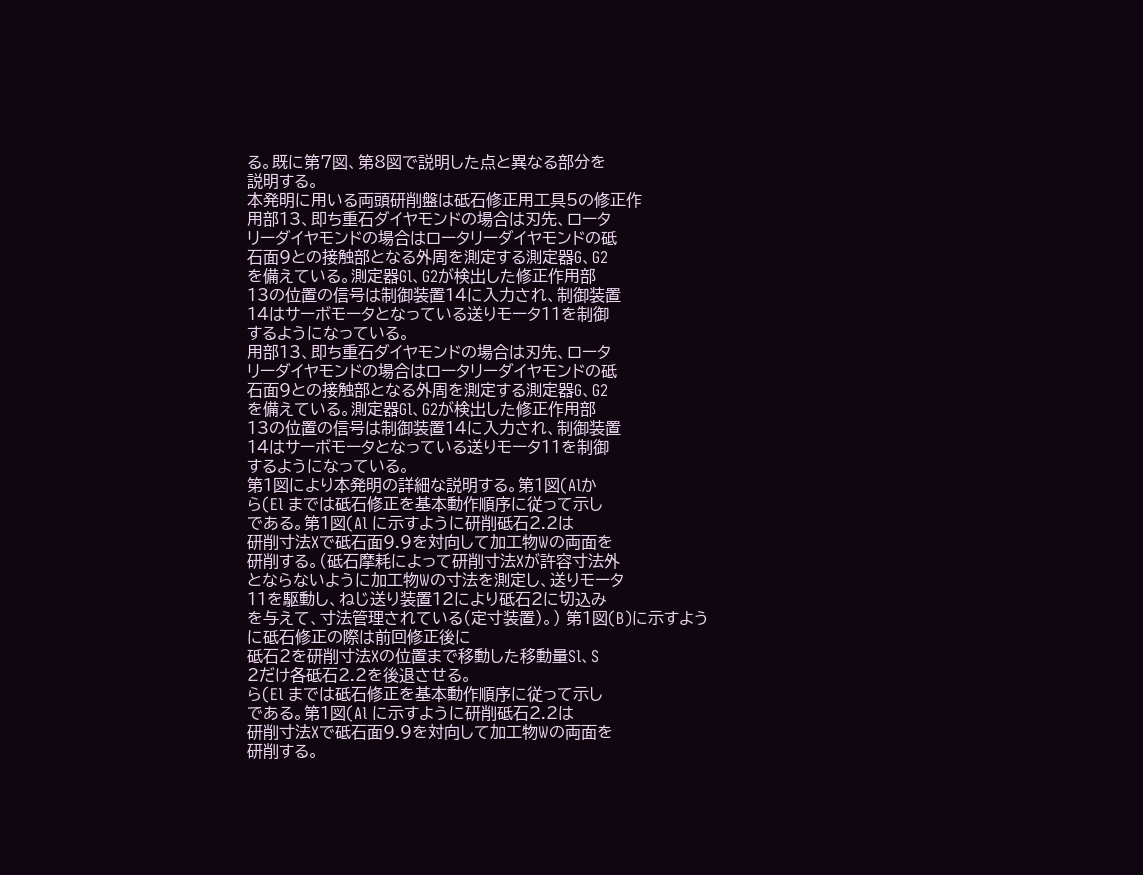る。既に第7図、第8図で説明した点と異なる部分を
説明する。
本発明に用いる両頭研削盤は砥石修正用工具5の修正作
用部13、即ち重石ダイヤモンドの場合は刃先、ロータ
リーダイヤモンドの場合はロータリーダイヤモンドの砥
石面9との接触部となる外周を測定する測定器G、G2
を備えている。測定器Gl、G2が検出した修正作用部
13の位置の信号は制御装置14に入力され、制御装置
14はサーボモータとなっている送りモータ11を制御
するようになっている。
用部13、即ち重石ダイヤモンドの場合は刃先、ロータ
リーダイヤモンドの場合はロータリーダイヤモンドの砥
石面9との接触部となる外周を測定する測定器G、G2
を備えている。測定器Gl、G2が検出した修正作用部
13の位置の信号は制御装置14に入力され、制御装置
14はサーボモータとなっている送りモータ11を制御
するようになっている。
第1図により本発明の詳細な説明する。第1図(Alか
ら(El までは砥石修正を基本動作順序に従って示し
である。第1図(Al に示すように研削砥石2.2は
研削寸法Xで砥石面9.9を対向して加工物Wの両面を
研削する。(砥石摩耗によって研削寸法Xが許容寸法外
とならないように加工物Wの寸法を測定し、送りモータ
11を駆動し、ねじ送り装置12により砥石2に切込み
を与えて、寸法管理されている(定寸装置)。) 第1図(B)に示すように砥石修正の際は前回修正後に
砥石2を研削寸法Xの位置まで移動した移動量Sl、S
2だけ各砥石2.2を後退させる。
ら(El までは砥石修正を基本動作順序に従って示し
である。第1図(Al に示すように研削砥石2.2は
研削寸法Xで砥石面9.9を対向して加工物Wの両面を
研削する。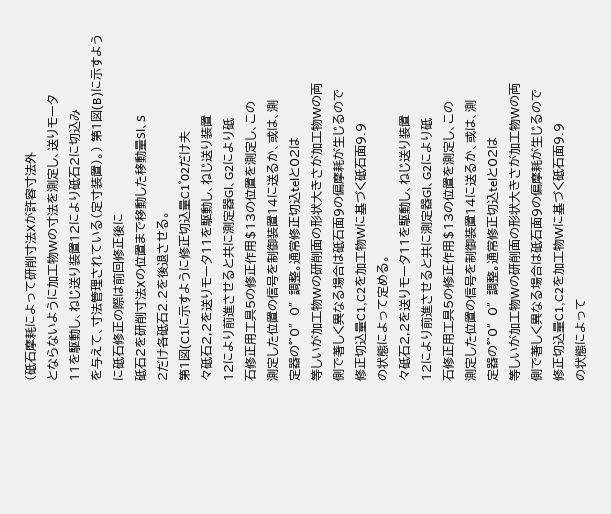(砥石摩耗によって研削寸法Xが許容寸法外
とならないように加工物Wの寸法を測定し、送りモータ
11を駆動し、ねじ送り装置12により砥石2に切込み
を与えて、寸法管理されている(定寸装置)。) 第1図(B)に示すように砥石修正の際は前回修正後に
砥石2を研削寸法Xの位置まで移動した移動量Sl、S
2だけ各砥石2.2を後退させる。
第1図(C1に示すように修正切込量C1゜02だけ夫
々砥石2,2を送りモータ11を駆動し、ねじ送り装置
12により前進させると共に測定器Gl、G2により砥
石修正用工具5の修正作用$13の位置を測定し、この
測定した位置の信号を制御装置14に送るか、或は、測
定器の°゛0″0″調整。通常修正切込telと02は
等しいが加工物Wの研削面の形状大きさが加工物Wの両
側で著しく異なる場合は砥石面9の偏摩耗が生じるので
修正切込量C1,C2を加工物Wに基づく砥石面9.9
の状態によって定める。
々砥石2,2を送りモータ11を駆動し、ねじ送り装置
12により前進させると共に測定器Gl、G2により砥
石修正用工具5の修正作用$13の位置を測定し、この
測定した位置の信号を制御装置14に送るか、或は、測
定器の°゛0″0″調整。通常修正切込telと02は
等しいが加工物Wの研削面の形状大きさが加工物Wの両
側で著しく異なる場合は砥石面9の偏摩耗が生じるので
修正切込量C1,C2を加工物Wに基づく砥石面9.9
の状態によって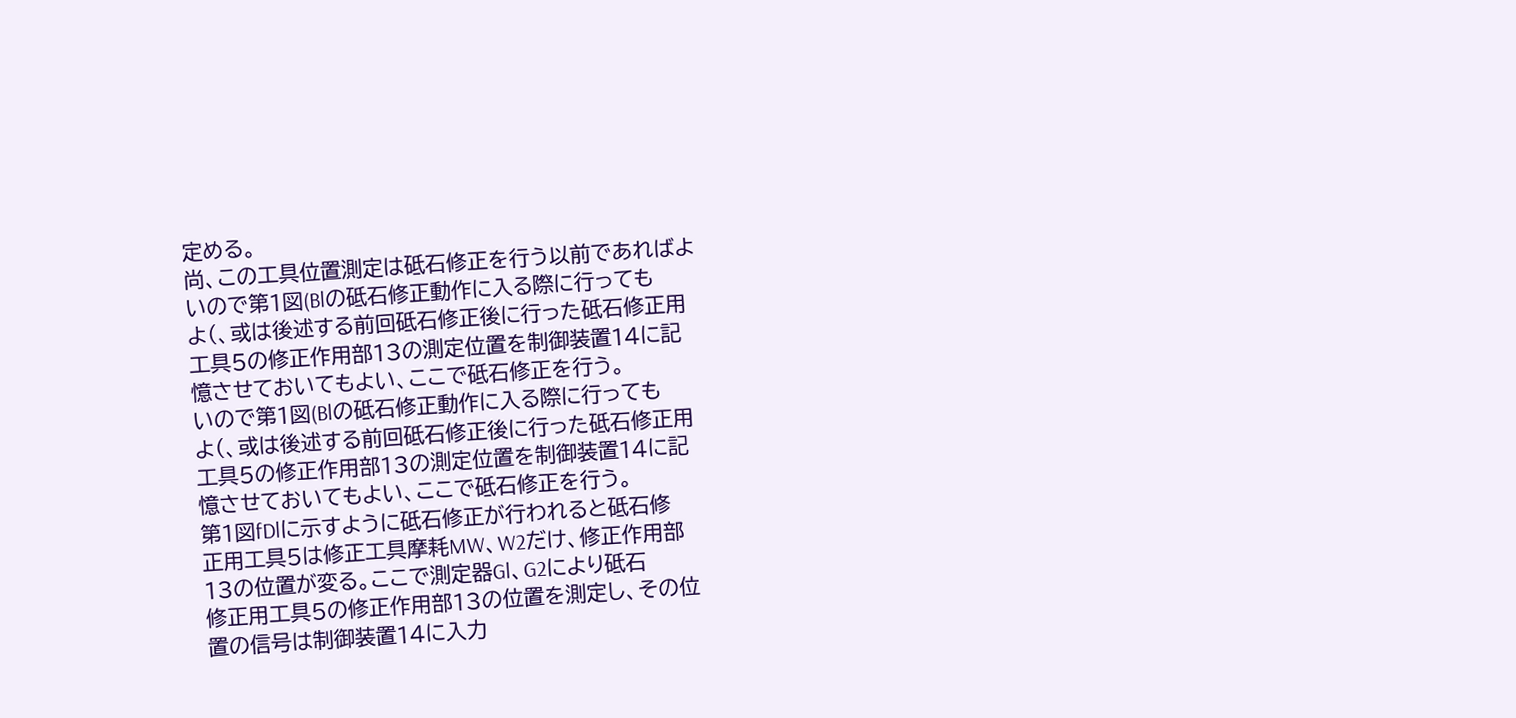定める。
尚、この工具位置測定は砥石修正を行う以前であればよ
いので第1図(Blの砥石修正動作に入る際に行っても
よ(、或は後述する前回砥石修正後に行った砥石修正用
工具5の修正作用部13の測定位置を制御装置14に記
憶させておいてもよい、ここで砥石修正を行う。
いので第1図(Blの砥石修正動作に入る際に行っても
よ(、或は後述する前回砥石修正後に行った砥石修正用
工具5の修正作用部13の測定位置を制御装置14に記
憶させておいてもよい、ここで砥石修正を行う。
第1図fDlに示すように砥石修正が行われると砥石修
正用工具5は修正工具摩耗MW、W2だけ、修正作用部
13の位置が変る。ここで測定器Gl、G2により砥石
修正用工具5の修正作用部13の位置を測定し、その位
置の信号は制御装置14に入力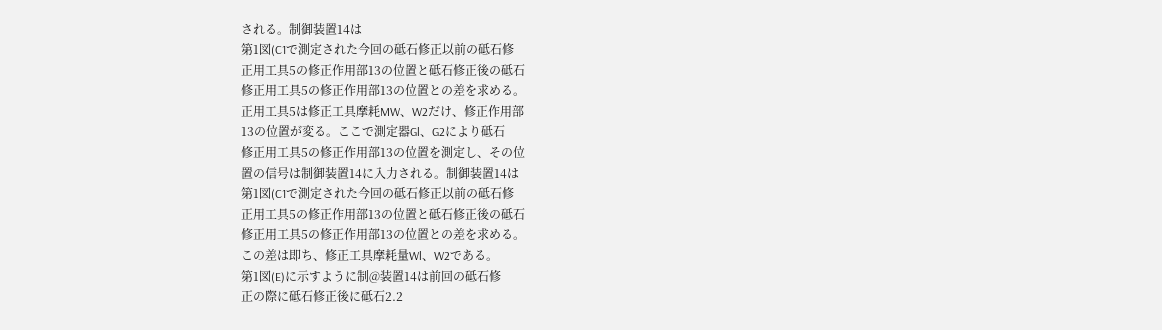される。制御装置14は
第1図(C1で測定された今回の砥石修正以前の砥石修
正用工具5の修正作用部13の位置と砥石修正後の砥石
修正用工具5の修正作用部13の位置との差を求める。
正用工具5は修正工具摩耗MW、W2だけ、修正作用部
13の位置が変る。ここで測定器Gl、G2により砥石
修正用工具5の修正作用部13の位置を測定し、その位
置の信号は制御装置14に入力される。制御装置14は
第1図(C1で測定された今回の砥石修正以前の砥石修
正用工具5の修正作用部13の位置と砥石修正後の砥石
修正用工具5の修正作用部13の位置との差を求める。
この差は即ち、修正工具摩耗量Wl、W2である。
第1図(E)に示すように制@装置14は前回の砥石修
正の際に砥石修正後に砥石2.2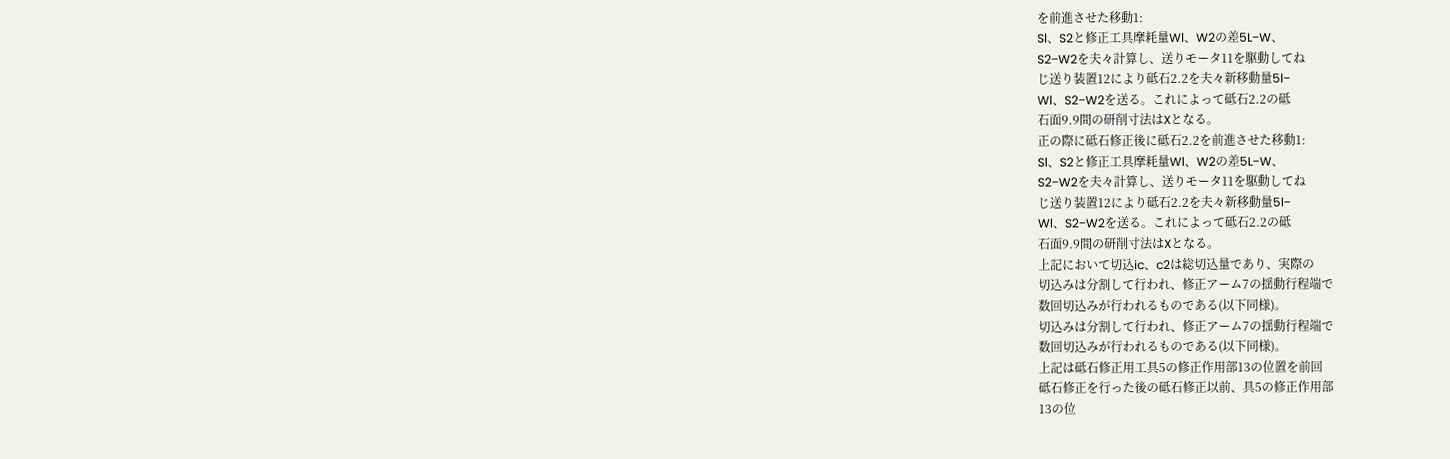を前進させた移動1:
Sl、S2と修正工具摩耗量Wl、W2の差5L−W、
S2−W2を夫々計算し、送りモータ11を駆動してね
じ送り装置12により砥石2.2を夫々新移動量5l−
Wl、S2−W2を送る。これによって砥石2.2の砥
石面9.9間の研削寸法はXとなる。
正の際に砥石修正後に砥石2.2を前進させた移動1:
Sl、S2と修正工具摩耗量Wl、W2の差5L−W、
S2−W2を夫々計算し、送りモータ11を駆動してね
じ送り装置12により砥石2.2を夫々新移動量5l−
Wl、S2−W2を送る。これによって砥石2.2の砥
石面9.9間の研削寸法はXとなる。
上記において切込ic、c2は総切込量であり、実際の
切込みは分割して行われ、修正アーム7の揺動行程端で
数回切込みが行われるものである(以下同様)。
切込みは分割して行われ、修正アーム7の揺動行程端で
数回切込みが行われるものである(以下同様)。
上記は砥石修正用工具5の修正作用部13の位置を前回
砥石修正を行った後の砥石修正以前、具5の修正作用部
13の位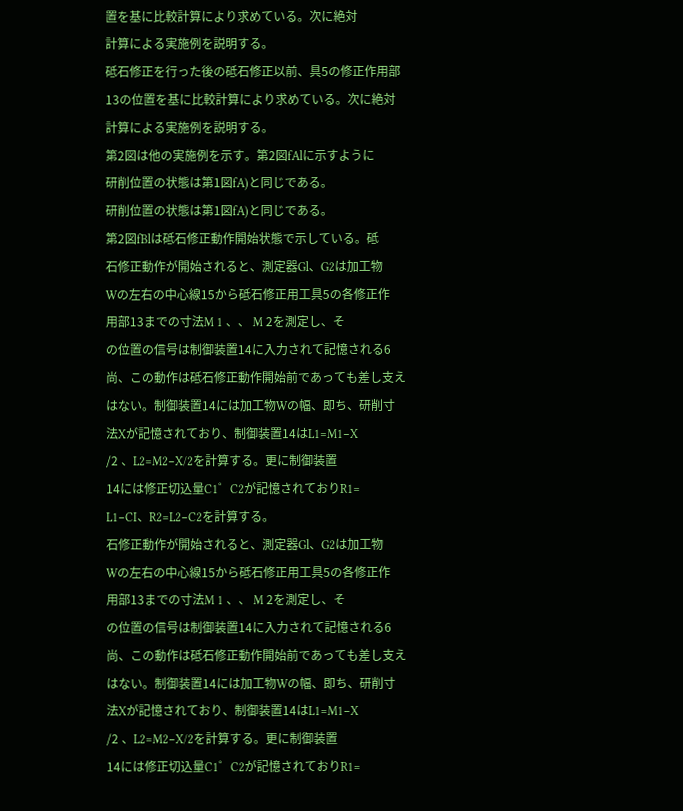置を基に比較計算により求めている。次に絶対
計算による実施例を説明する。
砥石修正を行った後の砥石修正以前、具5の修正作用部
13の位置を基に比較計算により求めている。次に絶対
計算による実施例を説明する。
第2図は他の実施例を示す。第2図fAlに示すように
研削位置の状態は第1図fA)と同じである。
研削位置の状態は第1図fA)と同じである。
第2図fBlは砥石修正動作開始状態で示している。砥
石修正動作が開始されると、測定器Gl、G2は加工物
Wの左右の中心線15から砥石修正用工具5の各修正作
用部13までの寸法M 1 、、 M 2を測定し、そ
の位置の信号は制御装置14に入力されて記憶される6
尚、この動作は砥石修正動作開始前であっても差し支え
はない。制御装置14には加工物Wの幅、即ち、研削寸
法Xが記憶されており、制御装置14はL1=M1−X
/2 、L2=M2−X/2を計算する。更に制御装置
14には修正切込量C1゜C2が記憶されておりR1=
L1−CI、R2=L2−C2を計算する。
石修正動作が開始されると、測定器Gl、G2は加工物
Wの左右の中心線15から砥石修正用工具5の各修正作
用部13までの寸法M 1 、、 M 2を測定し、そ
の位置の信号は制御装置14に入力されて記憶される6
尚、この動作は砥石修正動作開始前であっても差し支え
はない。制御装置14には加工物Wの幅、即ち、研削寸
法Xが記憶されており、制御装置14はL1=M1−X
/2 、L2=M2−X/2を計算する。更に制御装置
14には修正切込量C1゜C2が記憶されておりR1=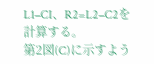L1−CI、R2=L2−C2を計算する。
第2図(C)に示すよう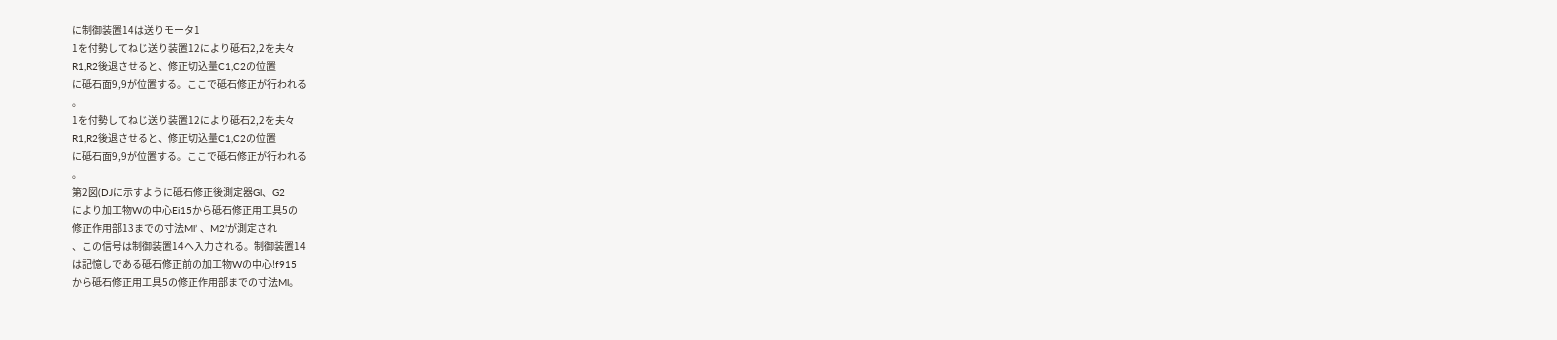に制御装置14は送りモータ1
1を付勢してねじ送り装置12により砥石2,2を夫々
R1,R2後退させると、修正切込量C1,C2の位置
に砥石面9,9が位置する。ここで砥石修正が行われる
。
1を付勢してねじ送り装置12により砥石2,2を夫々
R1,R2後退させると、修正切込量C1,C2の位置
に砥石面9,9が位置する。ここで砥石修正が行われる
。
第2図(DJに示すように砥石修正後測定器Gl、G2
により加工物Wの中心Ei15から砥石修正用工具5の
修正作用部13までの寸法Ml’ 、M2’が測定され
、この信号は制御装置14へ入力される。制御装置14
は記憶しである砥石修正前の加工物Wの中心!f915
から砥石修正用工具5の修正作用部までの寸法Ml。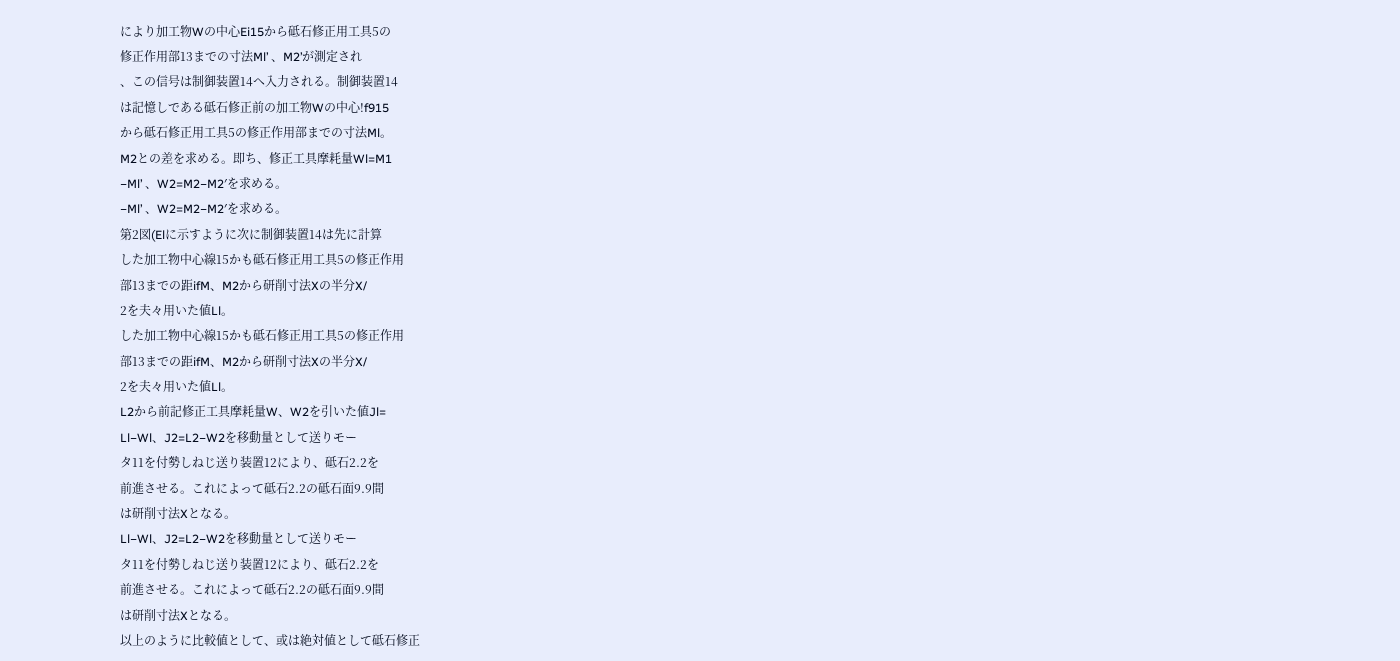により加工物Wの中心Ei15から砥石修正用工具5の
修正作用部13までの寸法Ml’ 、M2’が測定され
、この信号は制御装置14へ入力される。制御装置14
は記憶しである砥石修正前の加工物Wの中心!f915
から砥石修正用工具5の修正作用部までの寸法Ml。
M2との差を求める。即ち、修正工具摩耗量Wl=M1
−Ml’ 、W2=M2−M2′を求める。
−Ml’ 、W2=M2−M2′を求める。
第2図(Elに示すように次に制御装置14は先に計算
した加工物中心線15かも砥石修正用工具5の修正作用
部13までの距ifM、M2から研削寸法Xの半分X/
2を夫々用いた値Ll。
した加工物中心線15かも砥石修正用工具5の修正作用
部13までの距ifM、M2から研削寸法Xの半分X/
2を夫々用いた値Ll。
L2から前記修正工具摩耗量W、W2を引いた値Jl=
Ll−Wl、J2=L2−W2を移動量として送りモー
タ11を付勢しねじ送り装置12により、砥石2.2を
前進させる。これによって砥石2.2の砥石面9.9間
は研削寸法Xとなる。
Ll−Wl、J2=L2−W2を移動量として送りモー
タ11を付勢しねじ送り装置12により、砥石2.2を
前進させる。これによって砥石2.2の砥石面9.9間
は研削寸法Xとなる。
以上のように比較値として、或は絶対値として砥石修正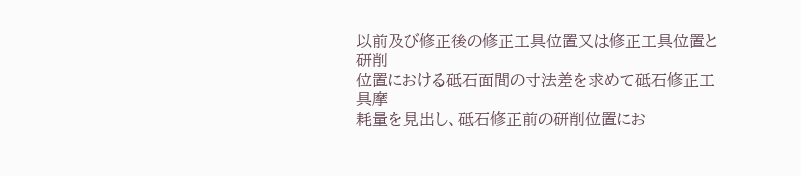以前及び修正後の修正工具位置又は修正工具位置と研削
位置における砥石面間の寸法差を求めて砥石修正工具摩
耗量を見出し、砥石修正前の研削位置にお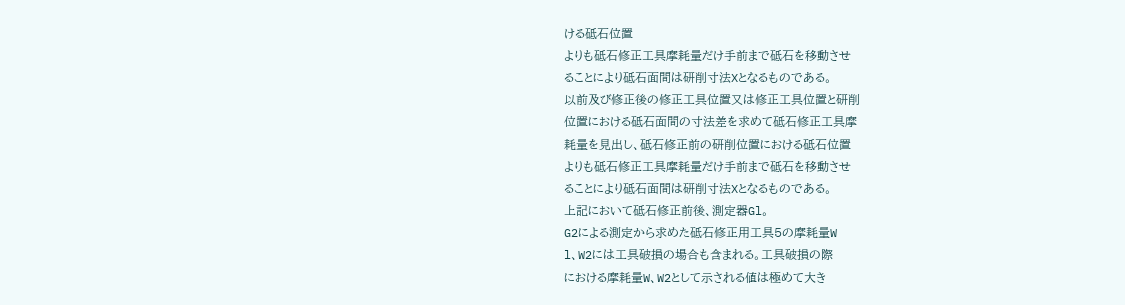ける砥石位置
よりも砥石修正工具摩耗量だけ手前まで砥石を移動させ
ることにより砥石面間は研削寸法Xとなるものである。
以前及び修正後の修正工具位置又は修正工具位置と研削
位置における砥石面間の寸法差を求めて砥石修正工具摩
耗量を見出し、砥石修正前の研削位置における砥石位置
よりも砥石修正工具摩耗量だけ手前まで砥石を移動させ
ることにより砥石面間は研削寸法Xとなるものである。
上記において砥石修正前後、測定器Gl。
G2による測定から求めた砥石修正用工具5の摩耗量W
l、W2には工具破損の場合も含まれる。工具破損の際
における摩耗量W、W2として示される値は極めて大き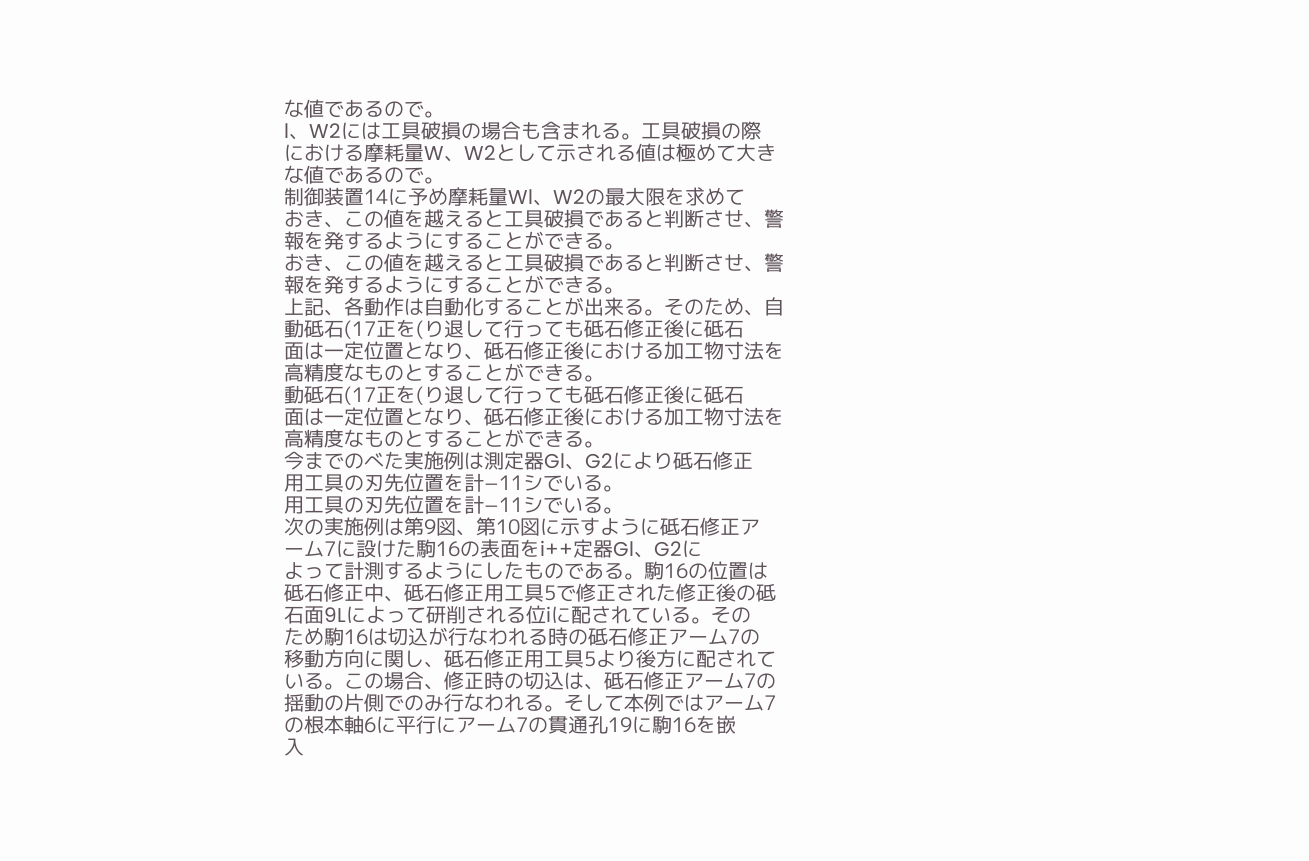な値であるので。
l、W2には工具破損の場合も含まれる。工具破損の際
における摩耗量W、W2として示される値は極めて大き
な値であるので。
制御装置14に予め摩耗量Wl、W2の最大限を求めて
おき、この値を越えると工具破損であると判断させ、警
報を発するようにすることができる。
おき、この値を越えると工具破損であると判断させ、警
報を発するようにすることができる。
上記、各動作は自動化することが出来る。そのため、自
動砥石(17正を(り退して行っても砥石修正後に砥石
面は一定位置となり、砥石修正後における加工物寸法を
高精度なものとすることができる。
動砥石(17正を(り退して行っても砥石修正後に砥石
面は一定位置となり、砥石修正後における加工物寸法を
高精度なものとすることができる。
今までのべた実施例は測定器Gl、G2により砥石修正
用工具の刃先位置を計−11シでいる。
用工具の刃先位置を計−11シでいる。
次の実施例は第9図、第10図に示すように砥石修正ア
ーム7に設けた駒16の表面をi++定器Gl、G2に
よって計測するようにしたものである。駒16の位置は
砥石修正中、砥石修正用工具5で修正された修正後の砥
石面9Lによって研削される位iに配されている。その
ため駒16は切込が行なわれる時の砥石修正アーム7の
移動方向に関し、砥石修正用工具5より後方に配されて
いる。この場合、修正時の切込は、砥石修正アーム7の
揺動の片側でのみ行なわれる。そして本例ではアーム7
の根本軸6に平行にアーム7の貫通孔19に駒16を嵌
入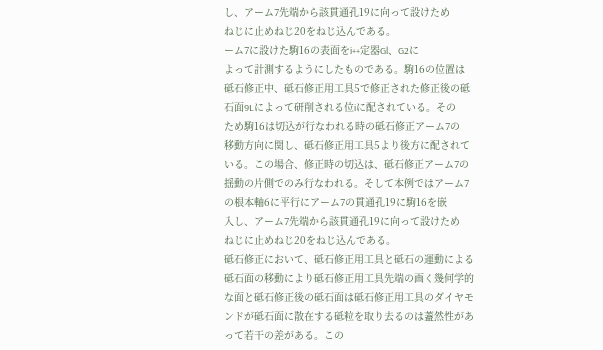し、アーム7先端から該貫通孔19に向って設けため
ねじに止めねじ20をねじ込んである。
ーム7に設けた駒16の表面をi++定器Gl、G2に
よって計測するようにしたものである。駒16の位置は
砥石修正中、砥石修正用工具5で修正された修正後の砥
石面9Lによって研削される位iに配されている。その
ため駒16は切込が行なわれる時の砥石修正アーム7の
移動方向に関し、砥石修正用工具5より後方に配されて
いる。この場合、修正時の切込は、砥石修正アーム7の
揺動の片側でのみ行なわれる。そして本例ではアーム7
の根本軸6に平行にアーム7の貫通孔19に駒16を嵌
入し、アーム7先端から該貫通孔19に向って設けため
ねじに止めねじ20をねじ込んである。
砥石修正において、砥石修正用工具と砥石の運動による
砥石面の移動により砥石修正用工具先端の画く幾何学的
な面と砥石修正後の砥石面は砥石修正用工具のダイヤモ
ンドが砥石面に散在する砥粒を取り去るのは蓋然性があ
って若干の差がある。この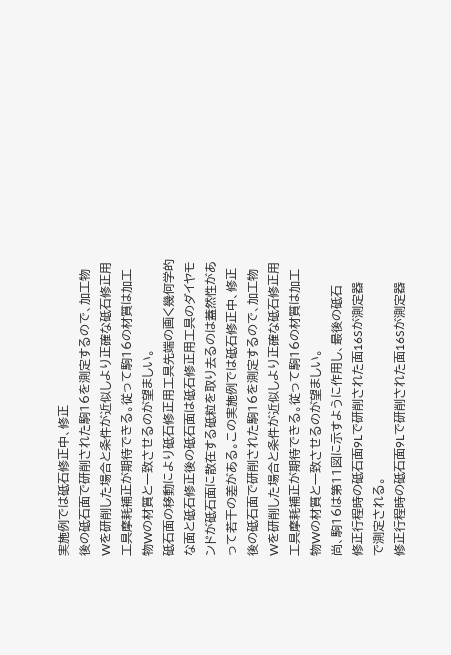実施例では砥石修正中、修正
後の砥石面で研削された駒16を測定するので、加工物
Wを研削した場合と条件が近似しより正確な砥石修正用
工具摩耗補正が期待できる。従って駒16の材質は加工
物Wの材質と一致させるのが望ましい。
砥石面の移動により砥石修正用工具先端の画く幾何学的
な面と砥石修正後の砥石面は砥石修正用工具のダイヤモ
ンドが砥石面に散在する砥粒を取り去るのは蓋然性があ
って若干の差がある。この実施例では砥石修正中、修正
後の砥石面で研削された駒16を測定するので、加工物
Wを研削した場合と条件が近似しより正確な砥石修正用
工具摩耗補正が期待できる。従って駒16の材質は加工
物Wの材質と一致させるのが望ましい。
尚、駒16は第11図に示すように作用し、最後の砥石
修正行程時の砥石面9Lで研削された面16Sが測定器
で測定される。
修正行程時の砥石面9Lで研削された面16Sが測定器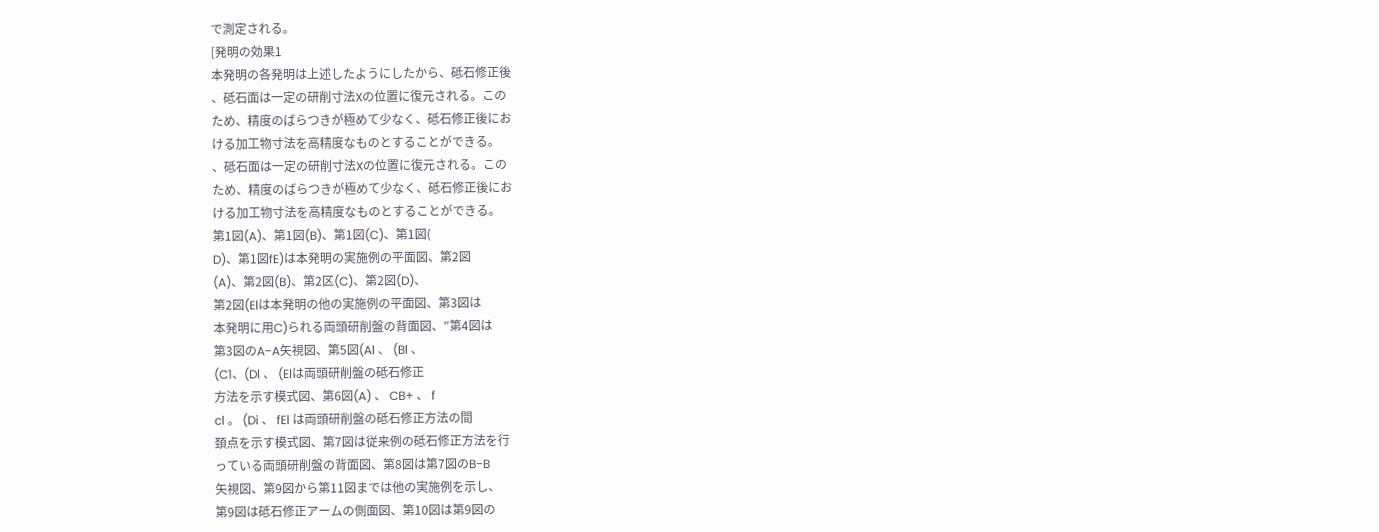で測定される。
[発明の効果1
本発明の各発明は上述したようにしたから、砥石修正後
、砥石面は一定の研削寸法Xの位置に復元される。この
ため、精度のばらつきが極めて少なく、砥石修正後にお
ける加工物寸法を高精度なものとすることができる。
、砥石面は一定の研削寸法Xの位置に復元される。この
ため、精度のばらつきが極めて少なく、砥石修正後にお
ける加工物寸法を高精度なものとすることができる。
第1図(A)、第1図(B)、第1図(C)、第1図(
D)、第1図fE)は本発明の実施例の平面図、第2図
(A)、第2図(B)、第2区(C)、第2図(D)、
第2図(Elは本発明の他の実施例の平面図、第3図は
本発明に用C)られる両頭研削盤の背面図、″第4図は
第3図のA−A矢視図、第5図(Al 、 (Bl 、
(C1、(Dl 、 (Elは両頭研削盤の砥石修正
方法を示す模式図、第6図(A) 、 CB+ 、 f
cl 。 (Di 、 fEl は両頭研削盤の砥石修正方法の間
頚点を示す模式図、第7図は従来例の砥石修正方法を行
っている両頭研削盤の背面図、第8図は第7図のB−B
矢視図、第9図から第11図までは他の実施例を示し、
第9図は砥石修正アームの側面図、第10図は第9図の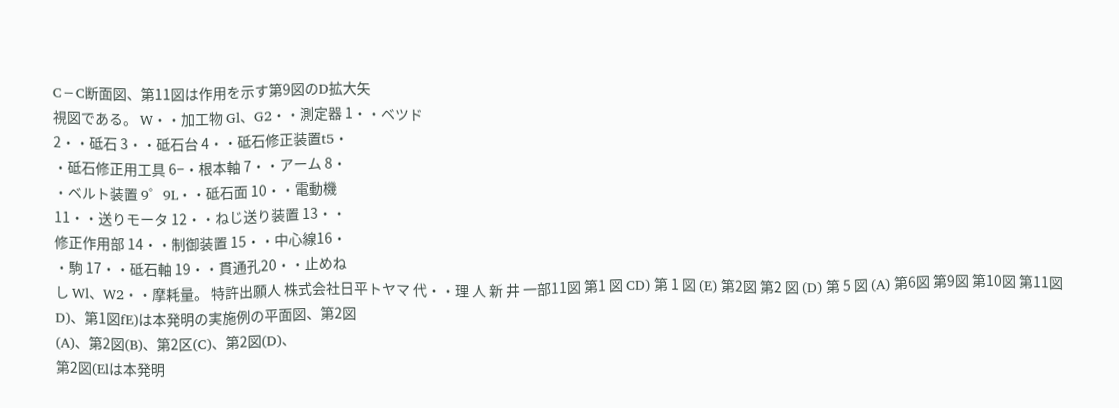C−C断面図、第11図は作用を示す第9図のD拡大矢
視図である。 W・・加工物 Gl、G2・・測定器 1・・ベツド
2・・砥石 3・・砥石台 4・・砥石修正装置t5・
・砥石修正用工具 6−・根本軸 7・・アーム 8・
・ベルト装置 9゜9L・・砥石面 10・・電動機
11・・送りモータ 12・・ねじ送り装置 13・・
修正作用部 14・・制御装置 15・・中心線16・
・駒 17・・砥石軸 19・・貫通孔20・・止めね
し Wl、W2・・摩耗量。 特許出願人 株式会社日平トヤマ 代・・理 人 新 井 一部11図 第1 図 CD) 第 1 図 (E) 第2図 第2 図 (D) 第 5 図 (A) 第6図 第9図 第10図 第11図
D)、第1図fE)は本発明の実施例の平面図、第2図
(A)、第2図(B)、第2区(C)、第2図(D)、
第2図(Elは本発明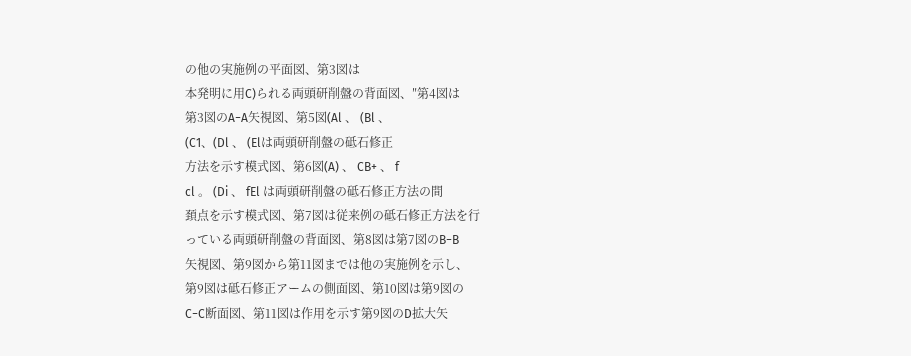の他の実施例の平面図、第3図は
本発明に用C)られる両頭研削盤の背面図、″第4図は
第3図のA−A矢視図、第5図(Al 、 (Bl 、
(C1、(Dl 、 (Elは両頭研削盤の砥石修正
方法を示す模式図、第6図(A) 、 CB+ 、 f
cl 。 (Di 、 fEl は両頭研削盤の砥石修正方法の間
頚点を示す模式図、第7図は従来例の砥石修正方法を行
っている両頭研削盤の背面図、第8図は第7図のB−B
矢視図、第9図から第11図までは他の実施例を示し、
第9図は砥石修正アームの側面図、第10図は第9図の
C−C断面図、第11図は作用を示す第9図のD拡大矢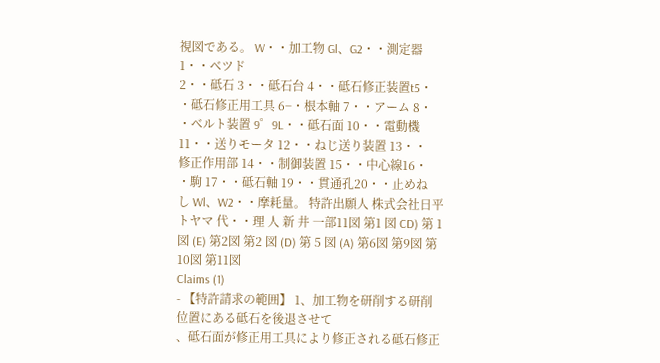視図である。 W・・加工物 Gl、G2・・測定器 1・・ベツド
2・・砥石 3・・砥石台 4・・砥石修正装置t5・
・砥石修正用工具 6−・根本軸 7・・アーム 8・
・ベルト装置 9゜9L・・砥石面 10・・電動機
11・・送りモータ 12・・ねじ送り装置 13・・
修正作用部 14・・制御装置 15・・中心線16・
・駒 17・・砥石軸 19・・貫通孔20・・止めね
し Wl、W2・・摩耗量。 特許出願人 株式会社日平トヤマ 代・・理 人 新 井 一部11図 第1 図 CD) 第 1 図 (E) 第2図 第2 図 (D) 第 5 図 (A) 第6図 第9図 第10図 第11図
Claims (1)
- 【特許請求の範囲】 1、加工物を研削する研削位置にある砥石を後退させて
、砥石面が修正用工具により修正される砥石修正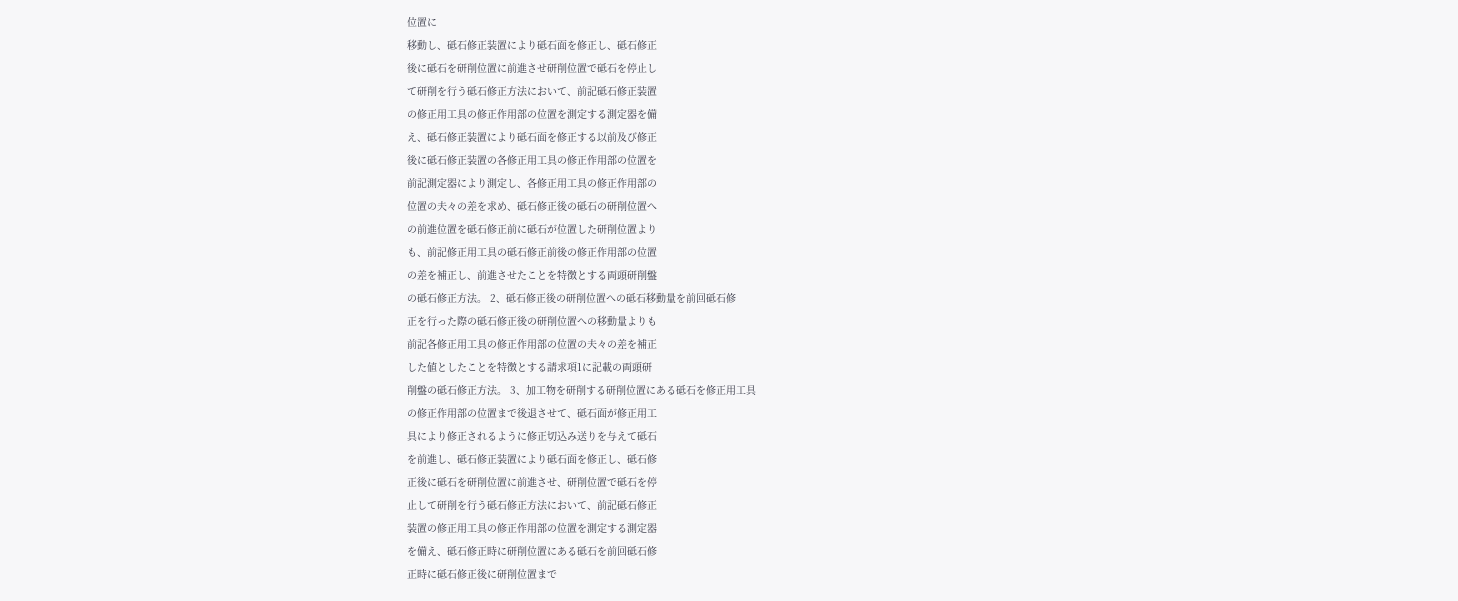位置に
移動し、砥石修正装置により砥石面を修正し、砥石修正
後に砥石を研削位置に前進させ研削位置で砥石を停止し
て研削を行う砥石修正方法において、前記砥石修正装置
の修正用工具の修正作用部の位置を測定する測定器を備
え、砥石修正装置により砥石面を修正する以前及び修正
後に砥石修正装置の各修正用工具の修正作用部の位置を
前記測定器により測定し、各修正用工具の修正作用部の
位置の夫々の差を求め、砥石修正後の砥石の研削位置へ
の前進位置を砥石修正前に砥石が位置した研削位置より
も、前記修正用工具の砥石修正前後の修正作用部の位置
の差を補正し、前進させたことを特徴とする両頭研削盤
の砥石修正方法。 2、砥石修正後の研削位置への砥石移動量を前回砥石修
正を行った際の砥石修正後の研削位置への移動量よりも
前記各修正用工具の修正作用部の位置の夫々の差を補正
した値としたことを特徴とする請求項1に記載の両頭研
削盤の砥石修正方法。 3、加工物を研削する研削位置にある砥石を修正用工具
の修正作用部の位置まで後退させて、砥石面が修正用工
具により修正されるように修正切込み送りを与えて砥石
を前進し、砥石修正装置により砥石面を修正し、砥石修
正後に砥石を研削位置に前進させ、研削位置で砥石を停
止して研削を行う砥石修正方法において、前記砥石修正
装置の修正用工具の修正作用部の位置を測定する測定器
を備え、砥石修正時に研削位置にある砥石を前回砥石修
正時に砥石修正後に研削位置まで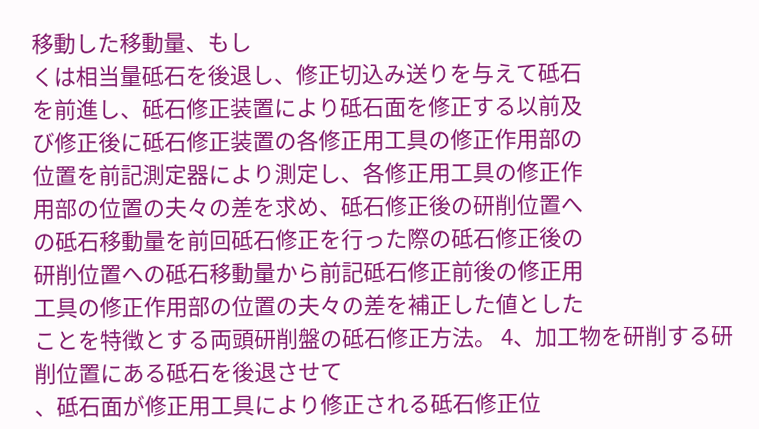移動した移動量、もし
くは相当量砥石を後退し、修正切込み送りを与えて砥石
を前進し、砥石修正装置により砥石面を修正する以前及
び修正後に砥石修正装置の各修正用工具の修正作用部の
位置を前記測定器により測定し、各修正用工具の修正作
用部の位置の夫々の差を求め、砥石修正後の研削位置へ
の砥石移動量を前回砥石修正を行った際の砥石修正後の
研削位置への砥石移動量から前記砥石修正前後の修正用
工具の修正作用部の位置の夫々の差を補正した値とした
ことを特徴とする両頭研削盤の砥石修正方法。 4、加工物を研削する研削位置にある砥石を後退させて
、砥石面が修正用工具により修正される砥石修正位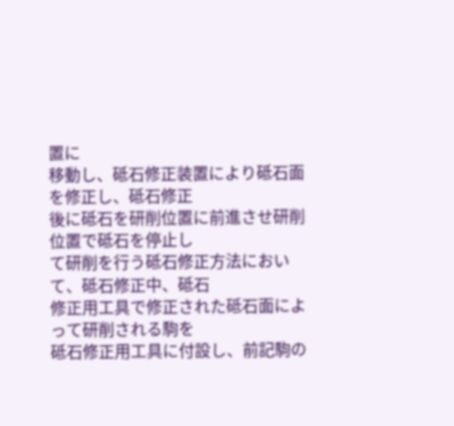置に
移動し、砥石修正装置により砥石面を修正し、砥石修正
後に砥石を研削位置に前進させ研削位置で砥石を停止し
て研削を行う砥石修正方法において、砥石修正中、砥石
修正用工具で修正された砥石面によって研削される駒を
砥石修正用工具に付設し、前記駒の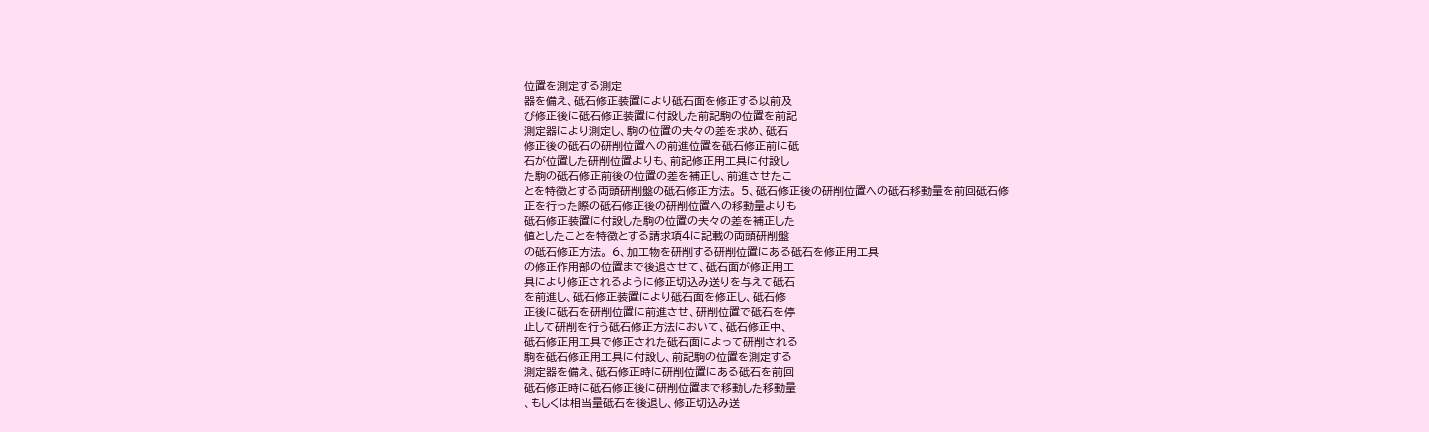位置を測定する測定
器を備え、砥石修正装置により砥石面を修正する以前及
び修正後に砥石修正装置に付設した前記駒の位置を前記
測定器により測定し、駒の位置の夫々の差を求め、砥石
修正後の砥石の研削位置への前進位置を砥石修正前に砥
石が位置した研削位置よりも、前記修正用工具に付設し
た駒の砥石修正前後の位置の差を補正し、前進させたこ
とを特徴とする両頭研削盤の砥石修正方法。 5、砥石修正後の研削位置への砥石移動量を前回砥石修
正を行った際の砥石修正後の研削位置への移動量よりも
砥石修正装置に付設した駒の位置の夫々の差を補正した
値としたことを特徴とする請求項4に記載の両頭研削盤
の砥石修正方法。 6、加工物を研削する研削位置にある砥石を修正用工具
の修正作用部の位置まで後退させて、砥石面が修正用工
具により修正されるように修正切込み送りを与えて砥石
を前進し、砥石修正装置により砥石面を修正し、砥石修
正後に砥石を研削位置に前進させ、研削位置で砥石を停
止して研削を行う砥石修正方法において、砥石修正中、
砥石修正用工具で修正された砥石面によって研削される
駒を砥石修正用工具に付設し、前記駒の位置を測定する
測定器を備え、砥石修正時に研削位置にある砥石を前回
砥石修正時に砥石修正後に研削位置まで移動した移動量
、もしくは相当量砥石を後退し、修正切込み送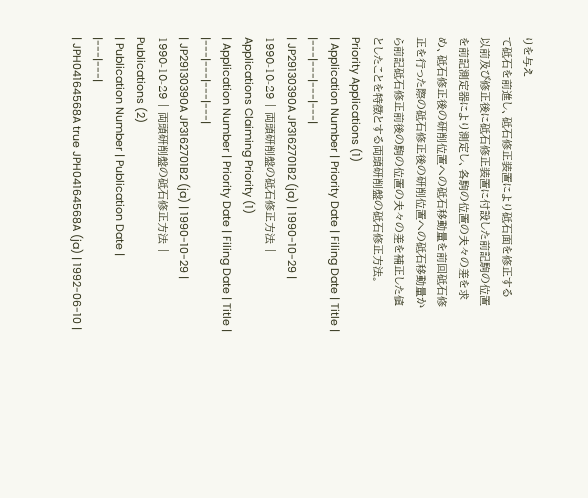りを与え
て砥石を前進し、砥石修正装置により砥石面を修正する
以前及び修正後に砥石修正装置に付設した前記駒の位置
を前記測定器により測定し、各駒の位置の夫々の差を求
め、砥石修正後の研削位置への砥石移動量を前回砥石修
正を行った際の砥石修正後の研削位置への砥石移動量か
ら前記砥石修正前後の駒の位置の夫々の差を補正した値
としたことを特徴とする両頭研削盤の砥石修正方法。
Priority Applications (1)
| Application Number | Priority Date | Filing Date | Title |
|---|---|---|---|
| JP29130390A JP3162701B2 (ja) | 1990-10-29 | 1990-10-29 | 両頭研削盤の砥石修正方法 |
Applications Claiming Priority (1)
| Application Number | Priority Date | Filing Date | Title |
|---|---|---|---|
| JP29130390A JP3162701B2 (ja) | 1990-10-29 | 1990-10-29 | 両頭研削盤の砥石修正方法 |
Publications (2)
| Publication Number | Publication Date |
|---|---|
| JPH04164568A true JPH04164568A (ja) | 1992-06-10 |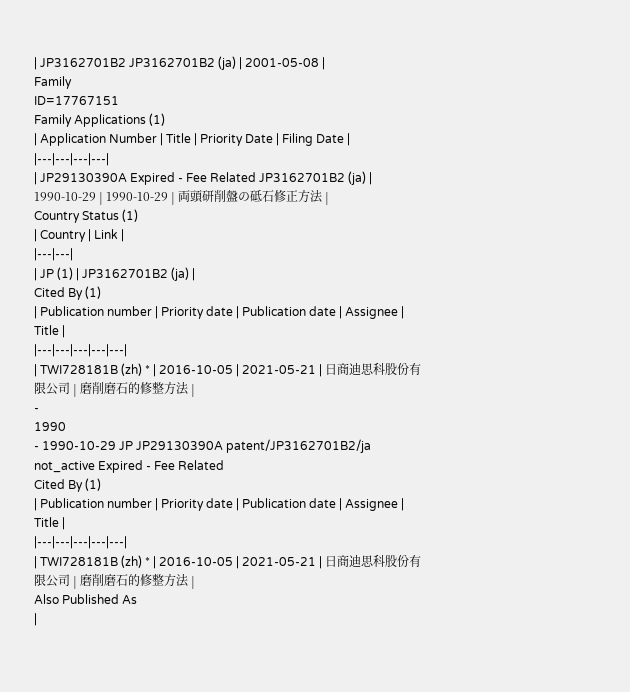| JP3162701B2 JP3162701B2 (ja) | 2001-05-08 |
Family
ID=17767151
Family Applications (1)
| Application Number | Title | Priority Date | Filing Date |
|---|---|---|---|
| JP29130390A Expired - Fee Related JP3162701B2 (ja) | 1990-10-29 | 1990-10-29 | 両頭研削盤の砥石修正方法 |
Country Status (1)
| Country | Link |
|---|---|
| JP (1) | JP3162701B2 (ja) |
Cited By (1)
| Publication number | Priority date | Publication date | Assignee | Title |
|---|---|---|---|---|
| TWI728181B (zh) * | 2016-10-05 | 2021-05-21 | 日商迪思科股份有限公司 | 磨削磨石的修整方法 |
-
1990
- 1990-10-29 JP JP29130390A patent/JP3162701B2/ja not_active Expired - Fee Related
Cited By (1)
| Publication number | Priority date | Publication date | Assignee | Title |
|---|---|---|---|---|
| TWI728181B (zh) * | 2016-10-05 | 2021-05-21 | 日商迪思科股份有限公司 | 磨削磨石的修整方法 |
Also Published As
|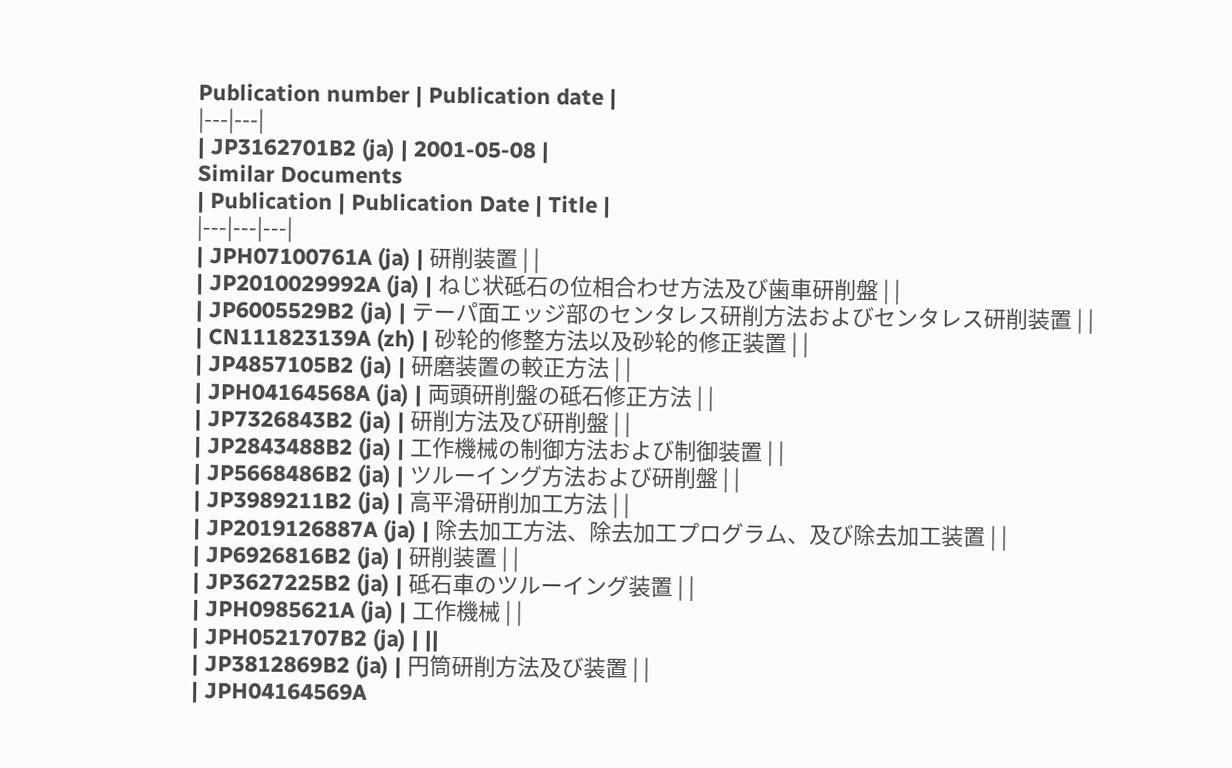Publication number | Publication date |
|---|---|
| JP3162701B2 (ja) | 2001-05-08 |
Similar Documents
| Publication | Publication Date | Title |
|---|---|---|
| JPH07100761A (ja) | 研削装置 | |
| JP2010029992A (ja) | ねじ状砥石の位相合わせ方法及び歯車研削盤 | |
| JP6005529B2 (ja) | テーパ面エッジ部のセンタレス研削方法およびセンタレス研削装置 | |
| CN111823139A (zh) | 砂轮的修整方法以及砂轮的修正装置 | |
| JP4857105B2 (ja) | 研磨装置の較正方法 | |
| JPH04164568A (ja) | 両頭研削盤の砥石修正方法 | |
| JP7326843B2 (ja) | 研削方法及び研削盤 | |
| JP2843488B2 (ja) | 工作機械の制御方法および制御装置 | |
| JP5668486B2 (ja) | ツルーイング方法および研削盤 | |
| JP3989211B2 (ja) | 高平滑研削加工方法 | |
| JP2019126887A (ja) | 除去加工方法、除去加工プログラム、及び除去加工装置 | |
| JP6926816B2 (ja) | 研削装置 | |
| JP3627225B2 (ja) | 砥石車のツルーイング装置 | |
| JPH0985621A (ja) | 工作機械 | |
| JPH0521707B2 (ja) | ||
| JP3812869B2 (ja) | 円筒研削方法及び装置 | |
| JPH04164569A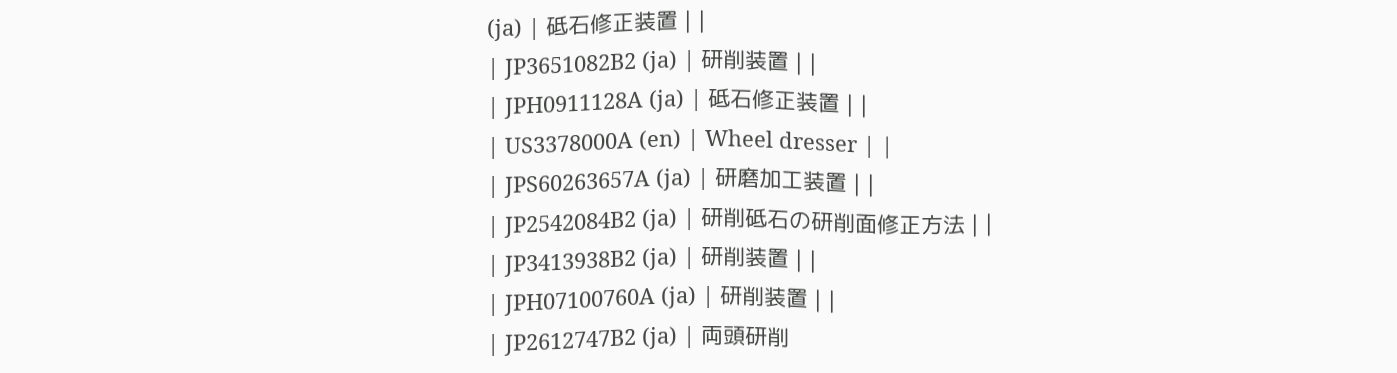(ja) | 砥石修正装置 | |
| JP3651082B2 (ja) | 研削装置 | |
| JPH0911128A (ja) | 砥石修正装置 | |
| US3378000A (en) | Wheel dresser | |
| JPS60263657A (ja) | 研磨加工装置 | |
| JP2542084B2 (ja) | 研削砥石の研削面修正方法 | |
| JP3413938B2 (ja) | 研削装置 | |
| JPH07100760A (ja) | 研削装置 | |
| JP2612747B2 (ja) | 両頭研削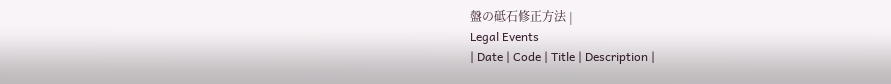盤の砥石修正方法 |
Legal Events
| Date | Code | Title | Description |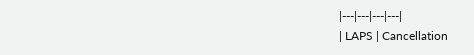|---|---|---|---|
| LAPS | Cancellation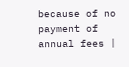because of no payment of annual fees |